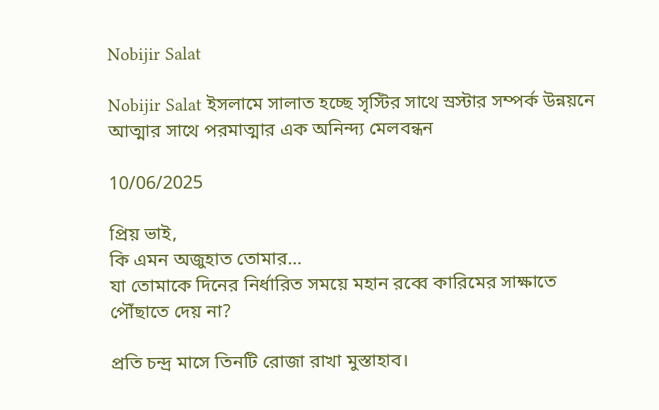Nobijir Salat

Nobijir Salat ইসলামে সালাত হচ্ছে সৃস্টির সাথে স্রস্টার সম্পর্ক উন্নয়নে আত্মার সাথে পরমাত্মার এক অনিন্দ্য মেলবন্ধন

10/06/2025

প্রিয় ভাই,
কি এমন অজুহাত তোমার…
যা তোমাকে দিনের নির্ধারিত সময়ে মহান রব্বে কারিমের সাক্ষাতে পৌঁছাতে দেয় না?

প্রতি চন্দ্র মাসে তিনটি রোজা রাখা মুস্তাহাব।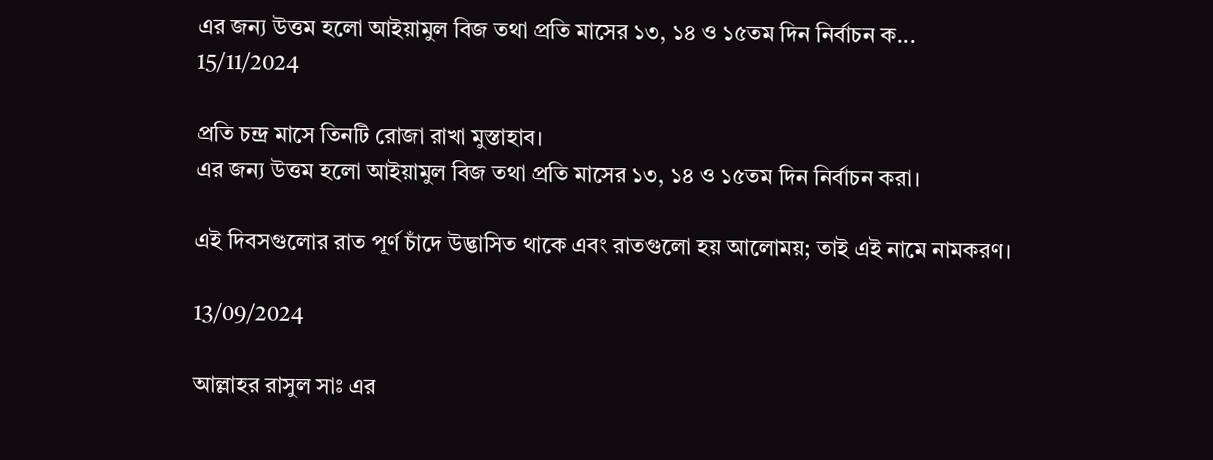এর জন্য উত্তম হলো আইয়ামুল বিজ তথা প্রতি মাসের ১৩, ১৪ ও ১৫তম দিন নির্বাচন ক...
15/11/2024

প্রতি চন্দ্র মাসে তিনটি রোজা রাখা মুস্তাহাব।
এর জন্য উত্তম হলো আইয়ামুল বিজ তথা প্রতি মাসের ১৩, ১৪ ও ১৫তম দিন নির্বাচন করা।

এই দিবসগুলোর রাত পূর্ণ চাঁদে উদ্ভাসিত থাকে এবং রাতগুলো হয় আলোময়; তাই এই নামে নামকরণ।

13/09/2024

আল্লাহর রাসুল সাঃ এর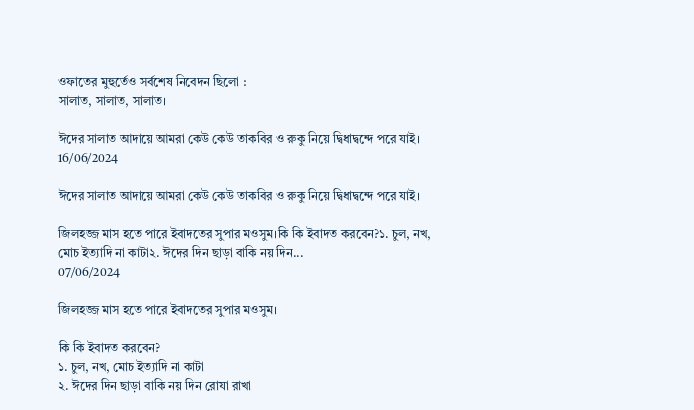ওফাতের মুহুর্তেও সর্বশেষ নিবেদন ছিলো :
সালাত, সালাত, সালাত।

ঈদের সালাত আদায়ে আমরা কেউ কেউ তাকবির ও রুকু নিয়ে দ্বিধাদ্বন্দে পরে যাই।
16/06/2024

ঈদের সালাত আদায়ে আমরা কেউ কেউ তাকবির ও রুকু নিয়ে দ্বিধাদ্বন্দে পরে যাই।

জিলহজ্জ মাস হতে পারে ইবাদতের সুপার মওসুম।কি কি ইবাদত করবেন?১. চুল, নখ, মোচ ইত্যাদি না কাটা২. ঈদের দিন ছাড়া বাকি নয় দিন...
07/06/2024

জিলহজ্জ মাস হতে পারে ইবাদতের সুপার মওসুম।

কি কি ইবাদত করবেন?
১. চুল, নখ, মোচ ইত্যাদি না কাটা
২. ঈদের দিন ছাড়া বাকি নয় দিন রোযা রাখা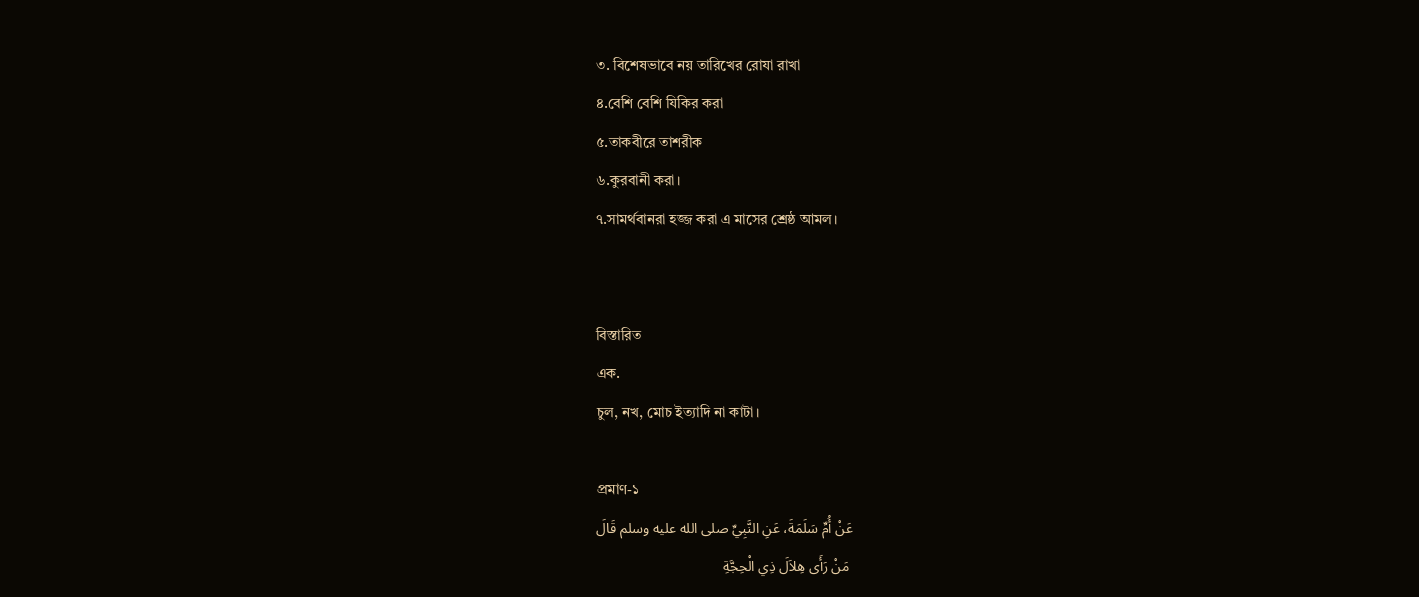৩. বিশেষভাবে নয় তারিখের রোযা রাখা
৪.বেশি বেশি যিকির করা
৫.তাকবীরে তাশরীক
৬.কুরবানী করা।
৭.সামর্থবানরা হজ্জ করা এ মাসের শ্রেষ্ঠ আমল।


বিস্তারিত
এক.
চুল, নখ, মোচ ইত্যাদি না কাটা।

প্রমাণ-১
عَنْ أُمِّ سَلَمَةَ، عَنِ النَّبِيِّ صلى الله عليه وسلم قَالَ
 مَنْ رَأَى هِلاَلَ ذِي الْحِجَّةِ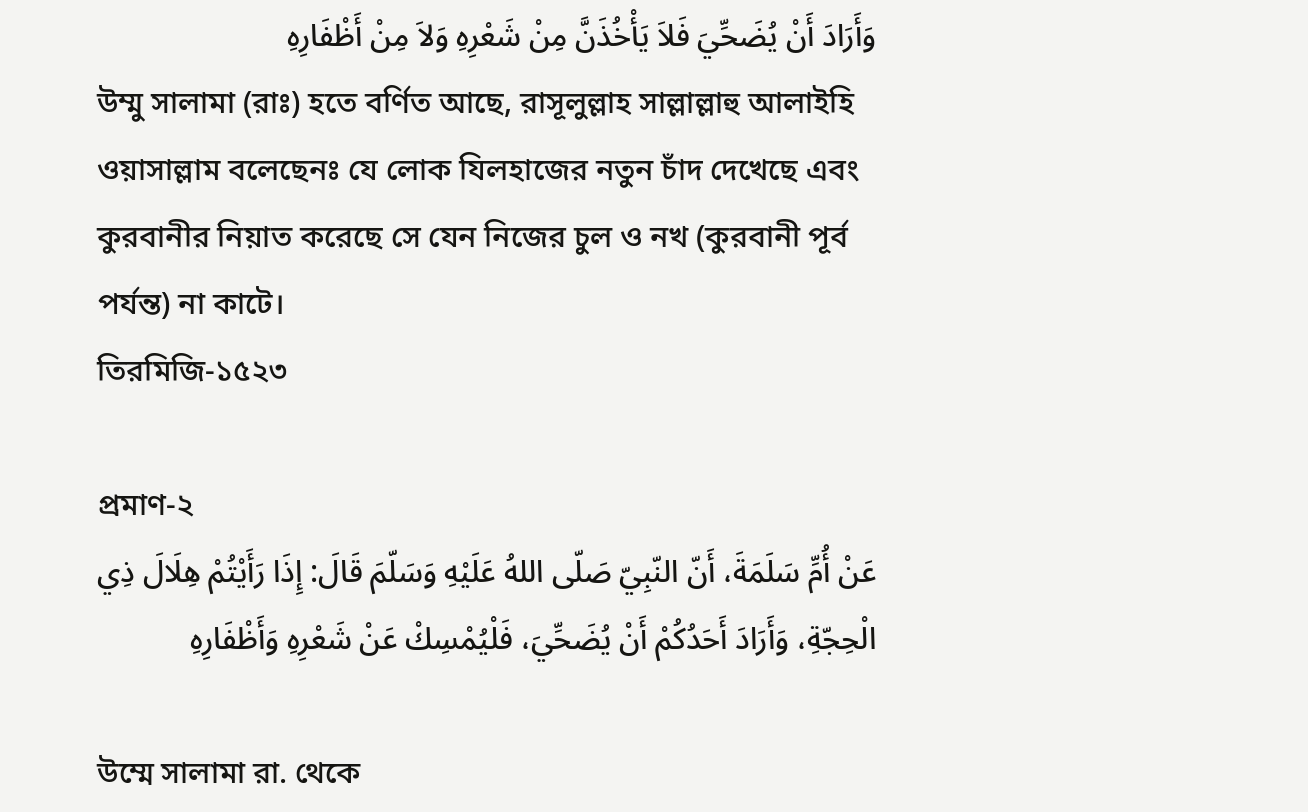وَأَرَادَ أَنْ يُضَحِّيَ فَلاَ يَأْخُذَنَّ مِنْ شَعْرِهِ وَلاَ مِنْ أَظْفَارِهِ
উম্মু সালামা (রাঃ) হতে বর্ণিত আছে, রাসূলুল্লাহ সাল্লাল্লাহু আলাইহি ওয়াসাল্লাম বলেছেনঃ যে লোক যিলহাজের নতুন চাঁদ দেখেছে এবং কুরবানীর নিয়াত করেছে সে যেন নিজের চুল ও নখ (কুরবানী পূর্ব পর্যন্ত) না কাটে।
তিরমিজি-১৫২৩

প্রমাণ-২
عَنْ أُمِّ سَلَمَةَ، أَنّ النّبِيّ صَلّى اللهُ عَلَيْهِ وَسَلّمَ قَالَ: إِذَا رَأَيْتُمْ هِلَالَ ذِي الْحِجّةِ، وَأَرَادَ أَحَدُكُمْ أَنْ يُضَحِّيَ، فَلْيُمْسِكْ عَنْ شَعْرِهِ وَأَظْفَارِهِ

উম্মে সালামা রা. থেকে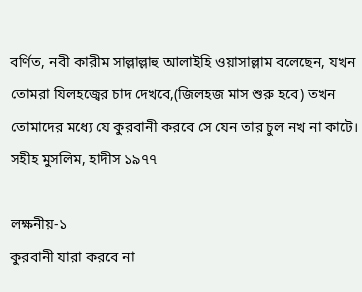বর্ণিত, নবী কারীম সাল্লাল্লাহু আলাইহি ওয়াসাল্লাম বলেছেন, যখন তোমরা যিলহজ্বের চাদ দেখবে,(জিলহজ মাস শুরু হবে) তখন তোমাদের মধ্যে যে কুরবানী করবে সে যেন তার চুল নখ না কাটে।
সহীহ মুসলিম, হাদীস ১৯৭৭

লক্ষনীয়-১
কুরবানী যারা করবে না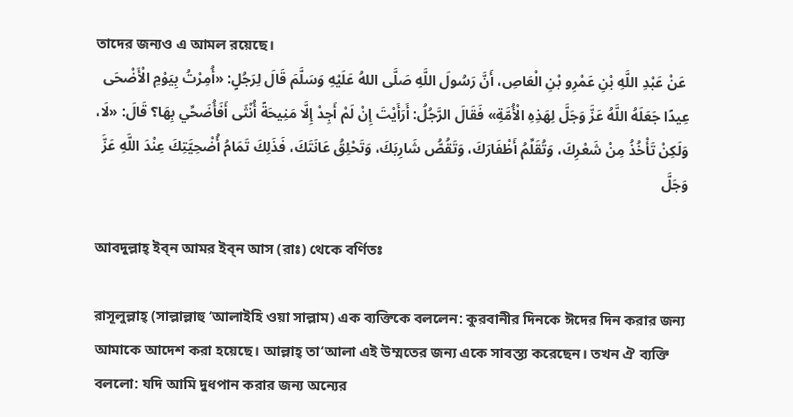তাদের জন্যও এ আমল রয়েছে।
 عَنْ عَبْدِ اللَّهِ بْنِ عَمْرِو بْنِ الْعَاصِ، أَنَّ رَسُولَ اللَّهِ صَلَّى اللهُ عَلَيْهِ وَسَلَّمَ قَالَ لِرَجُلٍ: «أُمِرْتُ بِيَوْمِ الْأَضْحَى عِيدًا جَعَلَهُ اللَّهُ عَزَّ وَجَلَّ لِهَذِهِ الْأُمَّةِ» فَقَالَ الرَّجُلُ: أَرَأَيْتَ إِنْ لَمْ أَجِدْ إِلَّا مَنِيحَةً أُنْثَى أَفَأُضَحِّي بِهَا؟ قَالَ: «لَا، وَلَكِنْ تَأْخُذُ مِنْ شَعْرِكَ، وَتُقَلِّمُ أَظْفَارَكَ، وَتَقُصُّ شَارِبَكَ، وَتَحْلِقُ عَانَتَكَ، فَذَلِكَ تَمَامُ أُضْحِيَّتِكَ عِنْدَ اللَّهِ عَزَّ وَجَلَّ

আবদুল্লাহ্ ইব্ন আমর ইব্ন আস (রাঃ) থেকে বর্ণিতঃ

রাসূলুল্লাহ্ (সাল্লাল্লাহু ‘আলাইহি ওয়া সাল্লাম) এক ব্যক্তিকে বললেন: কুরবানীর দিনকে ঈদের দিন করার জন্য আমাকে আদেশ করা হয়েছে। আল্লাহ্ তা‘আলা এই উম্মতের জন্য একে সাবস্ত্য করেছেন। তখন ঐ ব্যক্তি বললো: যদি আমি দুধপান করার জন্য অন্যের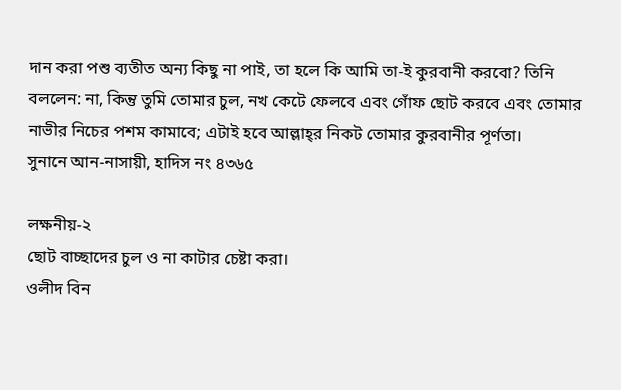দান করা পশু ব্যতীত অন্য কিছু না পাই, তা হলে কি আমি তা-ই কুরবানী করবো? তিনি বললেন: না, কিন্তু তুমি তোমার চুল, নখ কেটে ফেলবে এবং গোঁফ ছোট করবে এবং তোমার নাভীর নিচের পশম কামাবে; এটাই হবে আল্লাহ্‌র নিকট তোমার কুরবানীর পূর্ণতা।
সুনানে আন-নাসায়ী, হাদিস নং ৪৩৬৫

লক্ষনীয়-২
ছোট বাচ্ছাদের চুল ও না কাটার চেষ্টা করা।
ওলীদ বিন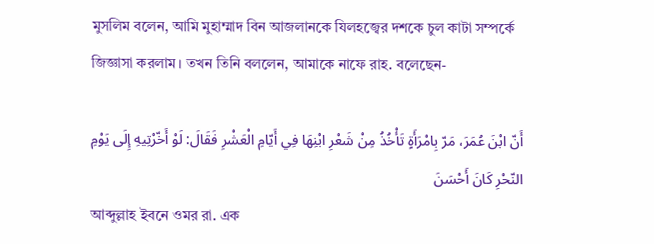মুসলিম বলেন, আমি মুহাম্মাদ বিন আজলানকে যিলহজ্বের দশকে চুল কাটা সম্পর্কে জিজ্ঞাসা করলাম। তখন তিনি বললেন, আমাকে নাফে রাহ. বলেছেন-

أَنّ ابْنَ عُمَرَ، مَرّ بِامْرَأَةٍ تَأْخُذُ مِنْ شَعْرِ ابْنِهَا فِي أَيّامِ الْعَشْرِ فَقَالَ: لَوْ أَخّرْتِيهِ إِلَى يَوْمِ النّحْرِ كَانَ أَحْسَنَ
আব্দুল্লাহ ইবনে ওমর রা. এক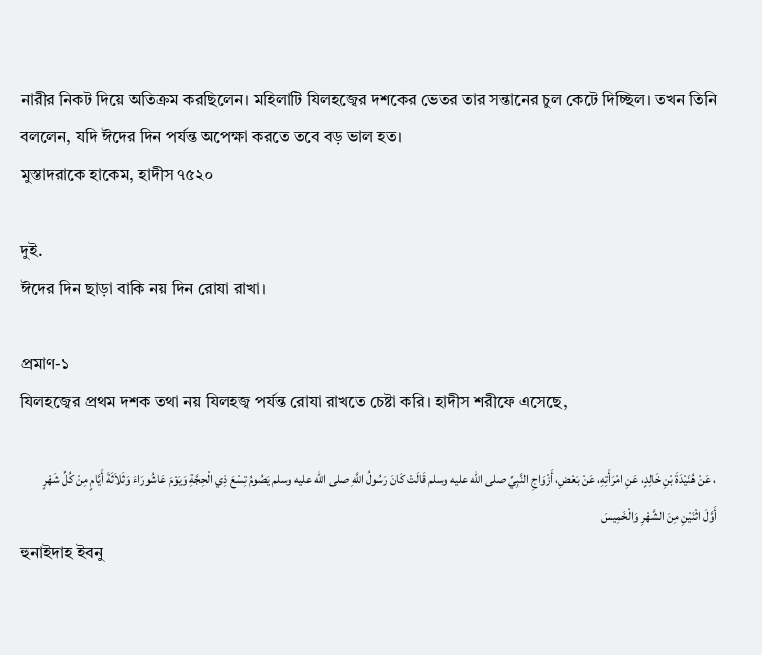নারীর নিকট দিয়ে অতিক্রম করছিলেন। মহিলাটি যিলহজ্বের দশকের ভেতর তার সন্তানের চুল কেটে দিচ্ছিল। তখন তিনি বললেন, যদি ঈদের দিন পর্যন্ত অপেক্ষা করতে তবে বড় ভাল হত।
মুস্তাদরাকে হাকেম, হাদীস ৭৫২০

দুই.
ঈদের দিন ছাড়া বাকি নয় দিন রোযা রাখা।

প্রমাণ-১
যিলহজ্বের প্রথম দশক তথা নয় যিলহজ্ব পর্যন্ত রোযা রাখতে চেষ্টা করি। হাদীস শরীফে এসেছে,

، عَنْ هُنَيْدَةَ بْنِ خَالِدٍ، عَنِ امْرَأَتِهِ، عَنْ بَعْضِ، أَزْوَاجِ النَّبِيِّ صلى الله عليه وسلم قَالَتْ كَانَ رَسُولُ اللَّهِ صلى الله عليه وسلم يَصُومُ تِسْعَ ذِي الْحِجَّةِ وَيَوْمَ عَاشُورَاءَ وَثَلاَثَةَ أَيَّامٍ مِنْ كُلِّ شَهْرٍ أَوَّلَ اثْنَيْنِ مِنَ الشَّهْرِ وَالْخَمِيسَ
হুনাইদাহ ইবনু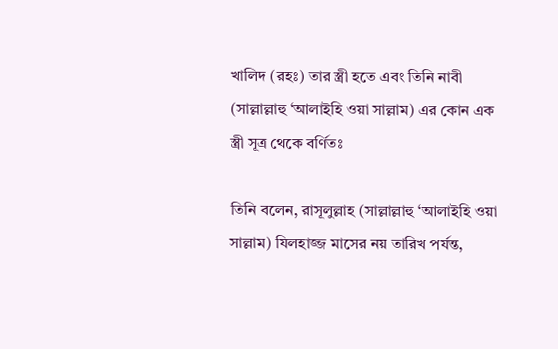খালিদ (রহঃ) তার স্ত্রী হতে এবং তিনি নাবী (সাল্লাল্লাহু ‘আলাইহি ওয়া সাল্লাম) এর কোন এক স্ত্রী সূত্র থেকে বর্ণিতঃ

তিনি বলেন, রাসূলুল্লাহ (সাল্লাল্লাহু ‘আলাইহি ওয়া সাল্লাম) যিলহাজ্জ মাসের নয় তারিখ পর্যন্ত,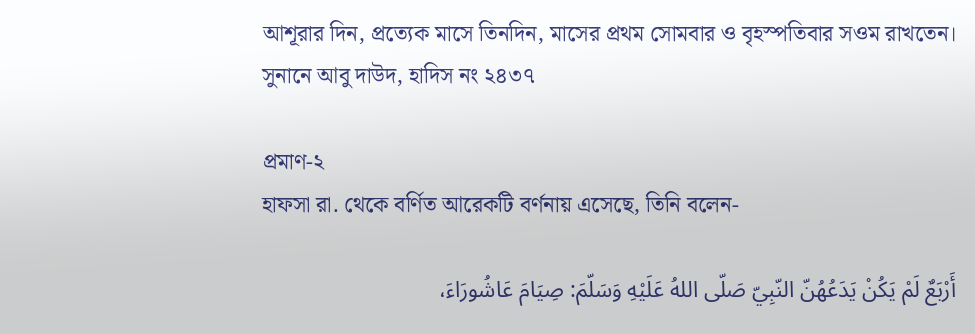আশূরার দিন, প্রত্যেক মাসে তিনদিন, মাসের প্রথম সোমবার ও বৃহস্পতিবার সওম রাখতেন।
সুনানে আবু দাউদ, হাদিস নং ২৪৩৭

প্রমাণ-২
হাফসা রা. থেকে বর্ণিত আরেকটি বর্ণনায় এসেছে, তিনি বলেন-

أَرْبَعٌ لَمْ يَكُنْ يَدَعُهُنّ النّبِيّ صَلّى اللهُ عَلَيْهِ وَسَلّمَ: صِيَامَ عَاشُورَاءَ،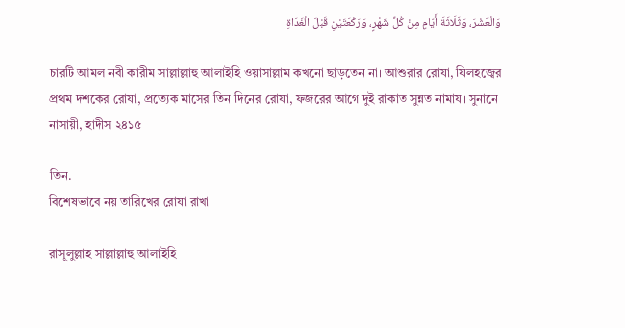وَالْعَشْرَ، وَثَلَاثَةَ أَيّامٍ مِنْ كُلِّ شَهْرٍ، وَرَكْعَتَيْنِ قَبْلَ الْغَدَاةِ

চারটি আমল নবী কারীম সাল্লাল্লাহু আলাইহি ওয়াসাল্লাম কখনো ছাড়তেন না। আশুরার রোযা, যিলহজ্বের প্রথম দশকের রোযা, প্রত্যেক মাসের তিন দিনের রোযা, ফজরের আগে দুই রাকাত সুন্নত নামায। সুনানে নাসায়ী, হাদীস ২৪১৫

তিন.
বিশেষভাবে নয় তারিখের রোযা রাখা

রাসূলুল্লাহ সাল্লাল্লাহু আলাইহি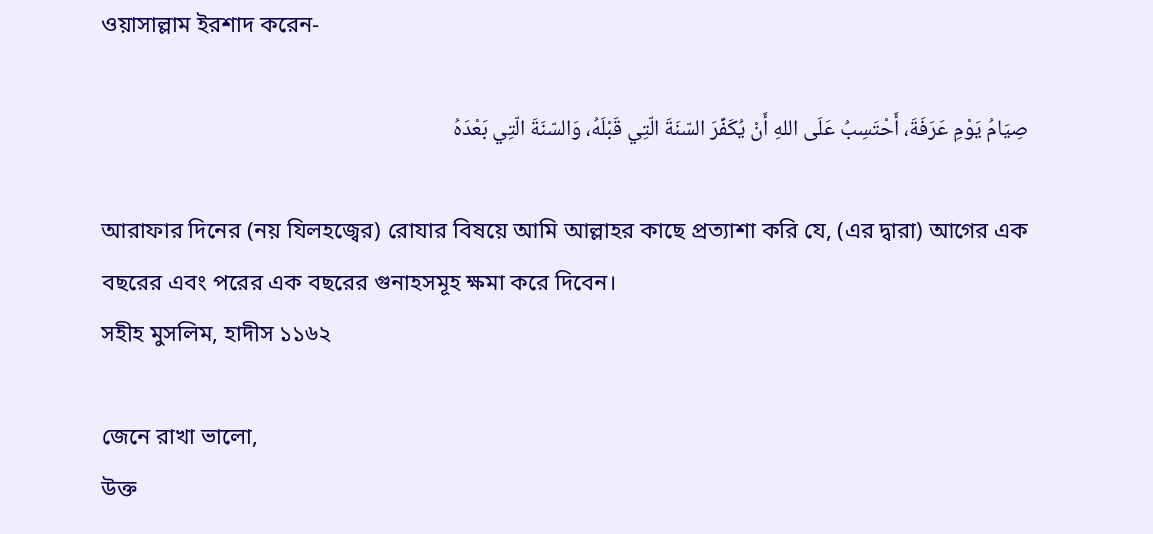ওয়াসাল্লাম ইরশাদ করেন-

صِيَامُ يَوْمِ عَرَفَةَ، أَحْتَسِبُ عَلَى اللهِ أَنْ يُكَفِّرَ السّنَةَ الّتِي قَبْلَهُ، وَالسّنَةَ الّتِي بَعْدَهُ

আরাফার দিনের (নয় যিলহজ্বের) রোযার বিষয়ে আমি আল্লাহর কাছে প্রত্যাশা করি যে, (এর দ্বারা) আগের এক বছরের এবং পরের এক বছরের গুনাহসমূহ ক্ষমা করে দিবেন।
সহীহ মুসলিম, হাদীস ১১৬২

জেনে রাখা ভালো,
উক্ত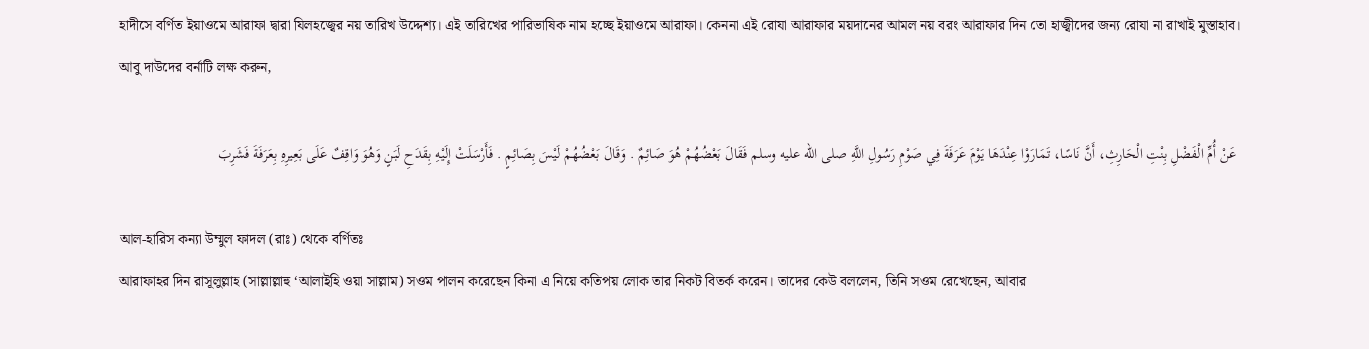হাদীসে বর্ণিত ইয়াওমে আরাফা দ্বারা যিলহজ্বের নয় তারিখ উদ্দেশ্য। এই তারিখের পারিভাষিক নাম হচ্ছে ইয়াওমে আরাফা। কেননা এই রোযা আরাফার ময়দানের আমল নয় বরং আরাফার দিন তো হাজ্বীদের জন্য রোযা না রাখাই মুস্তাহাব। আবু দাউদের বর্নাটি লক্ষ করুন,

 عَنْ أُمِّ الْفَضْلِ بِنْتِ الْحَارِثِ، أَنَّ نَاسًا، تَمَارَوْا عِنْدَهَا يَوْمَ عَرَفَةَ فِي صَوْمِ رَسُولِ اللَّهِ صلى الله عليه وسلم فَقَالَ بَعْضُهُمْ هُوَ صَائِمٌ . وَقَالَ بَعْضُهُمْ لَيْسَ بِصَائِمٍ . فَأَرْسَلَتْ إِلَيْهِ بِقَدَحِ لَبَنٍ وَهُوَ وَاقِفٌ عَلَى بَعِيرِهِ بِعَرَفَةَ فَشَرِبَ

আল-হারিস কন্যা উম্মুল ফাদল (রাঃ) থেকে বর্ণিতঃ
আরাফাহর দিন রাসূলুল্লাহ (সাল্লাল্লাহু ‘আলাইহি ওয়া সাল্লাম) সওম পালন করেছেন কিনা এ নিয়ে কতিপয় লোক তার নিকট বিতর্ক করেন। তাদের কেউ বললেন, তিনি সওম রেখেছেন, আবার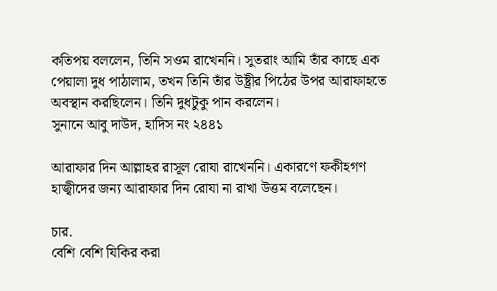কতিপয় বললেন, তিনি সওম রাখেননি। সুতরাং আমি তাঁর কাছে এক পেয়ালা দুধ পাঠালাম, তখন তিনি তাঁর উষ্ট্রীর পিঠের উপর আরাফাহতে অবস্থান করছিলেন। তিনি দুধটুকু পান করলেন।
সুনানে আবু দাউদ, হাদিস নং ২৪৪১

আরাফার দিন আল্লাহর রাসূল রোযা রাখেননি। একারণে ফকীহগণ হাজ্বীদের জন্য আরাফার দিন রোযা না রাখা উত্তম বলেছেন।

চার.
বেশি বেশি যিকির করা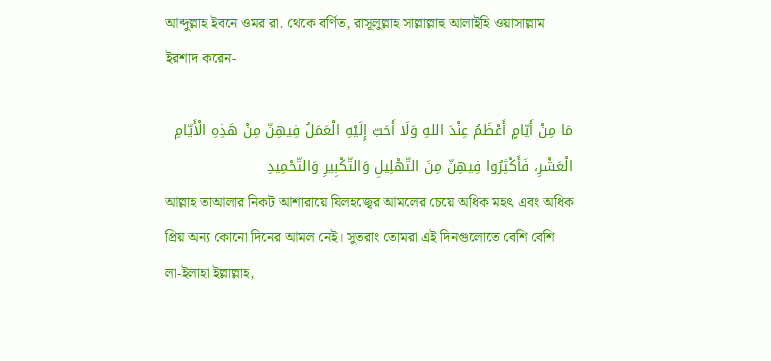আব্দুল্লাহ ইবনে ওমর রা. থেকে বর্ণিত, রাসূলুল্লাহ সাল্লাল্লাহু আলাইহি ওয়াসাল্লাম ইরশাদ করেন-

مَا مِنْ أَيّامٍ أَعْظَمُ عِنْدَ اللهِ وَلَا أَحَبّ إِلَيْهِ الْعَمَلُ فِيهِنّ مِنْ هَذِهِ الْأَيّامِ الْعَشْرِ، فَأَكْثِرُوا فِيهِنّ مِنَ التّهْلِيلِ وَالتّكْبِيرِ وَالتّحْمِيدِ
আল্লাহ তাআলার নিকট আশারায়ে যিলহজ্বের আমলের চেয়ে অধিক মহৎ এবং অধিক প্রিয় অন্য কোনো দিনের আমল নেই। সুতরাং তোমরা এই দিনগুলোতে বেশি বেশি লা-ইলাহা ইল্লাল্লাহ,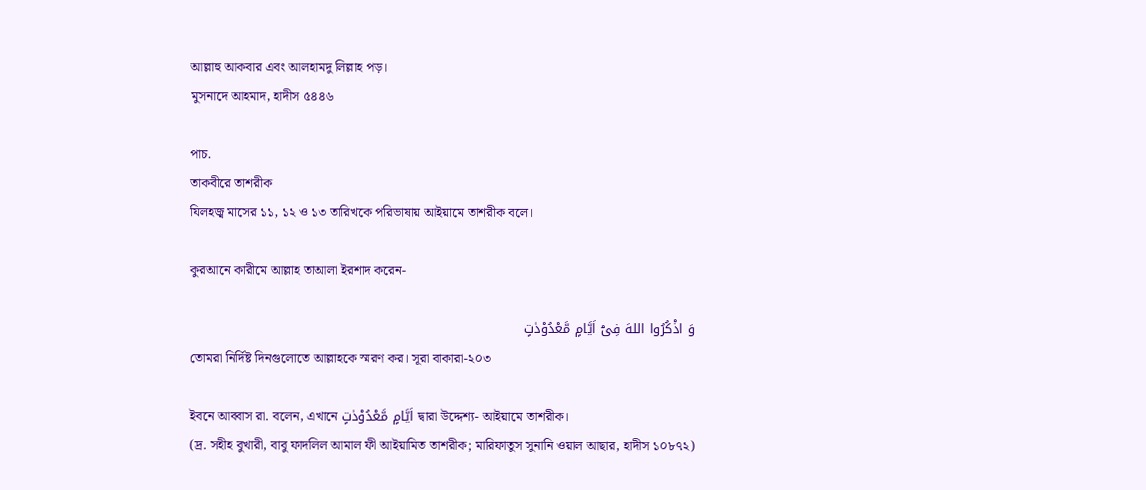আল্লাহু আকবার এবং আলহামদু লিল্লাহ পড়।
মুসনাদে আহমাদ, হাদীস ৫৪৪৬

পাচ.
তাকবীরে তাশরীক
যিলহজ্ব মাসের ১১, ১২ ও ১৩ তারিখকে পরিভাষায় আইয়ামে তাশরীক বলে।

কুরআনে কারীমে আল্লাহ তাআলা ইরশাদ করেন-

وَ اذْكُرُوا اللهَ فِیْۤ اَیَّامٍ مَّعْدُوْدٰتٍ
তোমরা নির্দিষ্ট দিনগুলোতে আল্লাহকে স্মরণ কর। সূরা বাকারা-২০৩

ইবনে আব্বাস রা. বলেন, এখানে اَیَّامٍ مَّعْدُوْدٰتٍ দ্বারা উদ্দেশ্য- আইয়ামে তাশরীক।
(দ্র. সহীহ বুখারী, বাবু ফাদলিল আমাল ফী আইয়ামিত তাশরীক; মারিফাতুস সুনানি ওয়াল আছার, হাদীস ১০৮৭২)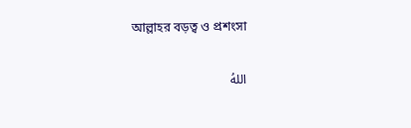আল্লাহর বড়ত্ব ও প্রশংসা

اللهُ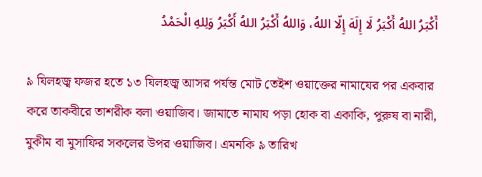أَكْبَرُ اللهُ أَكْبَرُ لَا إِلَهَ إِلّا اللهُ، وَاللهُ أَكْبَرُ اللهُ أَكْبَرُ وَلِلهِ الْحَمْدُ

৯ যিলহজ্ব ফজর হতে ১৩ যিলহজ্ব আসর পর্যন্ত মোট তেইশ ওয়াক্তের নামাযের পর একবার করে তাকবীরে তাশরীক বলা ওয়াজিব। জামাতে নামায পড়া হোক বা একাকি, পুরুষ বা নারী, মুকীম বা মুসাফির সকলের উপর ওয়াজিব। এমনকি ৯ তারিখ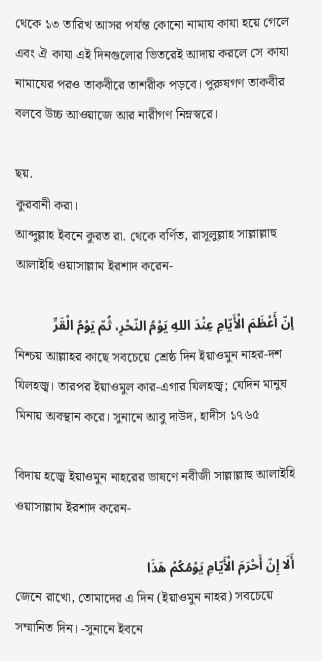থেকে ১৩ তারিখ আসর পর্যন্ত কোনো নামায কাযা হয়ে গেলে এবং ঐ কাযা এই দিনগুলোর ভিতরেই আদায় করলে সে কাযা নামাযের পরও তাকবীরে তাশরীক পড়বে। পুরুষগণ তাকবীর বলবে উচ্চ আওয়াজে আর নারীগণ নিম্নস্বরে।

ছয়.
কুরবানী করা।
আব্দুল্লাহ ইবনে কুরত রা. থেকে বর্ণিত, রাসূলুল্লাহ সাল্লাল্লাহু আলাইহি ওয়াসাল্লাম ইরশাদ করেন-

إنّ أَعْظَمَ الْأَيّامِ عِنْدَ اللهِ يَوْمُ النّحْرِ، ثُمّ يَوْمُ الْقَرِّ
নিশ্চয় আল্লাহর কাছে সবচেয়ে শ্রেষ্ঠ দিন ইয়াওমুন নাহর-দশ যিলহজ্ব। তারপর ইয়াওমুল কার-এগার যিলহজ্ব; যেদিন মানুষ মিনায় অবস্থান করে। সুনানে আবু দাউদ, হাদীস ১৭৬৫

বিদায় হজ্বে ইয়াওমুন নাহরের ভাষণে নবীজী সাল্লাল্লাহু আলাইহি ওয়াসাল্লাম ইরশাদ করেন-

أَلَا إِنّ أَحْرَمَ الْأَيّامِ يَوْمُكُمْ هَذَا
জেনে রাখো, তোমাদের এ দিন (ইয়াওমুন নাহর) সবচেয়ে সম্মানিত দিন। -সুনানে ইবনে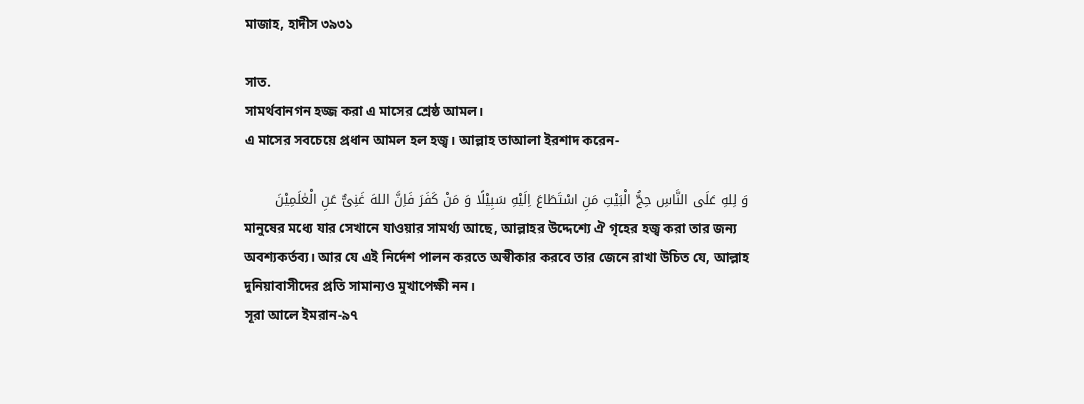মাজাহ, হাদীস ৩৯৩১

সাত.
সামর্থবানগন হজ্জ করা এ মাসের শ্রেষ্ঠ আমল।
এ মাসের সবচেয়ে প্রধান আমল হল হজ্ব। আল্লাহ তাআলা ইরশাদ করেন-

وَ لِلهِ عَلَی النَّاسِ حِجُّ الْبَیْتِ مَنِ اسْتَطَاعَ اِلَیْهِ سَبِیْلًا وَ مَنْ كَفَرَ فَاِنَّ اللهَ غَنِیٌّ عَنِ الْعٰلَمِیْنَ
মানুষের মধ্যে যার সেখানে যাওয়ার সামর্থ্য আছে, আল্লাহর উদ্দেশ্যে ঐ গৃহের হজ্ব করা তার জন্য অবশ্যকর্তব্য। আর যে এই নির্দেশ পালন করতে অস্বীকার করবে তার জেনে রাখা উচিত যে, আল্লাহ দুনিয়াবাসীদের প্রতি সামান্যও মুখাপেক্ষী নন।
সূরা আলে ইমরান-৯৭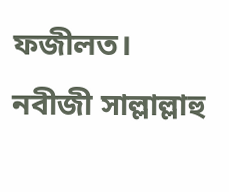ফজীলত।
নবীজী সাল্লাল্লাহু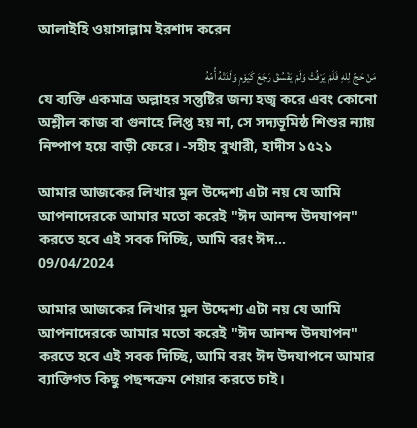আলাইহি ওয়াসাল্লাম ইরশাদ করেন

مَنْ حَجّ لِلهِ فَلَمْ يَرْفُثْ وَلَمْ يَفْسُقْ رَجَعَ كَيَوْمِ وَلَدَتْهُ أُمّهُ
যে ব্যক্তি একমাত্র অল্লাহর সন্তুষ্টির জন্য হজ্ব করে এবং কোনো অশ্লীল কাজ বা গুনাহে লিপ্ত হয় না, সে সদ্যভূমিষ্ঠ শিশুর ন্যায় নিষ্পাপ হয়ে বাড়ী ফেরে। -সহীহ বুখারী, হাদীস ১৫২১

আমার আজকের লিখার মুল উদ্দেশ্য এটা নয় যে আমি আপনাদেরকে আমার মতো করেই "ঈদ আনন্দ উদযাপন" করতে হবে এই সবক দিচ্ছি, আমি বরং ঈদ...
09/04/2024

আমার আজকের লিখার মুল উদ্দেশ্য এটা নয় যে আমি আপনাদেরকে আমার মতো করেই "ঈদ আনন্দ উদযাপন" করতে হবে এই সবক দিচ্ছি, আমি বরং ঈদ উদযাপনে আমার ব্যাক্তিগত কিছু পছন্দক্রম শেয়ার করতে চাই।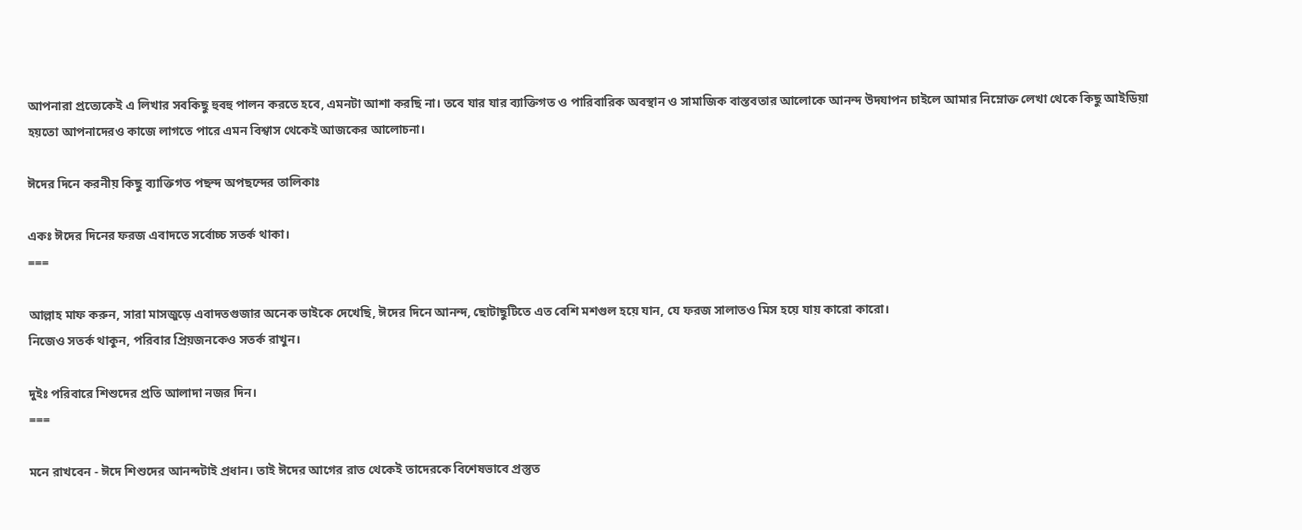আপনারা প্রত্যেকেই এ লিখার সবকিছু হুবহু পালন করতে হবে, এমনটা আশা করছি না। তবে যার যার ব্যাক্তিগত ও পারিবারিক অবস্থান ও সামাজিক বাস্তবতার আলোকে আনন্দ উদযাপন চাইলে আমার নিম্নোক্ত লেখা থেকে কিছু আইডিয়া হয়তো আপনাদেরও কাজে লাগতে পারে এমন বিশ্বাস থেকেই আজকের আলোচনা।

ঈদের দিনে করনীয় কিছু ব্যাক্তিগত পছন্দ অপছন্দের তালিকাঃ

একঃ ঈদের দিনের ফরজ এবাদতে সর্বোচ্চ সতর্ক থাকা।
===

আল্লাহ মাফ করুন, সারা মাসজুড়ে এবাদতগুজার অনেক ভাইকে দেখেছি, ঈদের দিনে আনন্দ, ছোটাছুটিতে এত বেশি মশগুল হয়ে যান, যে ফরজ সালাতও মিস হয়ে যায় কারো কারো।
নিজেও সতর্ক থাকুন, পরিবার প্রিয়জনকেও সতর্ক রাখুন।

দুইঃ পরিবারে শিশুদের প্রতি আলাদা নজর দিন।
===

মনে রাখবেন - ঈদে শিশুদের আনন্দটাই প্রধান। তাই ঈদের আগের রাত থেকেই তাদেরকে বিশেষভাবে প্রস্তুত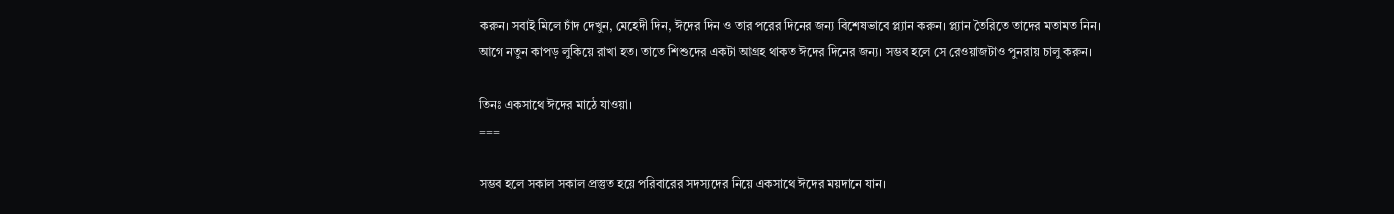করুন। সবাই মিলে চাঁদ দেখুন, মেহেদী দিন, ঈদের দিন ও তার পরের দিনের জন্য বিশেষভাবে প্ল্যান করুন। প্ল্যান তৈরিতে তাদের মতামত নিন। আগে নতুন কাপড় লুকিয়ে রাখা হত। তাতে শিশুদের একটা আগ্রহ থাকত ঈদের দিনের জন্য। সম্ভব হলে সে রেওয়াজটাও পুনরায় চালু করুন।

তিনঃ একসাথে ঈদের মাঠে যাওয়া।
===

সম্ভব হলে সকাল সকাল প্রস্তুত হয়ে পরিবারের সদস্যদের নিয়ে একসাথে ঈদের ময়দানে যান।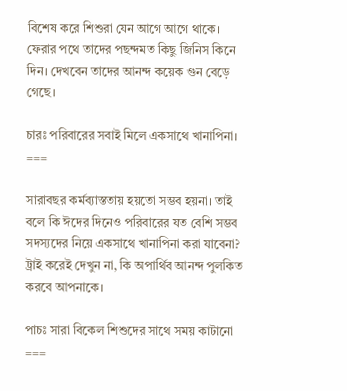বিশেষ করে শিশুরা যেন আগে আগে থাকে। ফেরার পথে তাদের পছন্দমত কিছু জিনিস কিনে দিন। দেখবেন তাদের আনন্দ কয়েক গুন বেড়ে গেছে।

চারঃ পরিবারের সবাই মিলে একসাথে খানাপিনা।
===

সারাবছর কর্মব্যাস্ততায় হয়তো সম্ভব হয়না। তাই বলে কি ঈদের দিনেও পরিবারের যত বেশি সম্ভব সদস্যদের নিয়ে একসাথে খানাপিনা করা যাবেনা? ট্রাই করেই দেখুন না, কি অপার্থিব আনন্দ পুলকিত করবে আপনাকে।

পাচঃ সারা বিকেল শিশুদের সাথে সময় কাটানো
===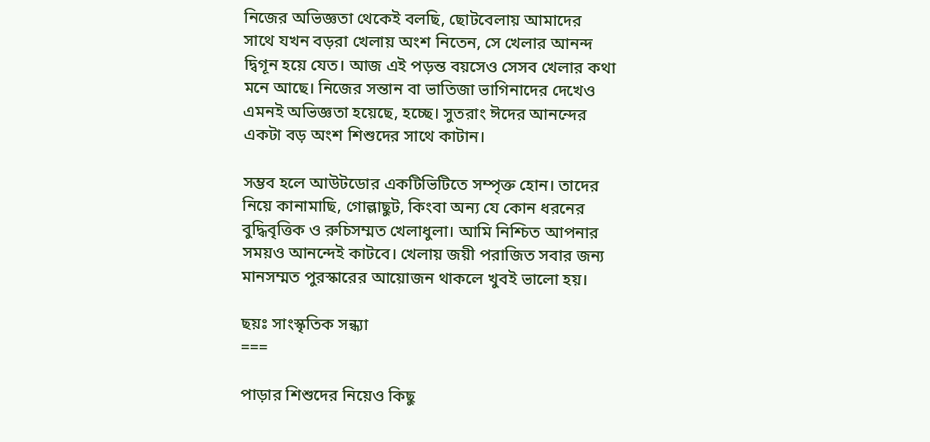নিজের অভিজ্ঞতা থেকেই বলছি, ছোটবেলায় আমাদের সাথে যখন বড়রা খেলায় অংশ নিতেন, সে খেলার আনন্দ দ্বিগূন হয়ে যেত। আজ এই পড়ন্ত বয়সেও সেসব খেলার কথা মনে আছে। নিজের সন্তান বা ভাতিজা ভাগিনাদের দেখেও এমনই অভিজ্ঞতা হয়েছে, হচ্ছে। সুতরাং ঈদের আনন্দের একটা বড় অংশ শিশুদের সাথে কাটান।

সম্ভব হলে আউটডোর একটিভিটিতে সম্পৃক্ত হোন। তাদের নিয়ে কানামাছি, গোল্লাছুট, কিংবা অন্য যে কোন ধরনের বুদ্ধিবৃত্তিক ও রুচিসম্মত খেলাধুলা। আমি নিশ্চিত আপনার সময়ও আনন্দেই কাটবে। খেলায় জয়ী পরাজিত সবার জন্য মানসম্মত পুরস্কারের আয়োজন থাকলে খুবই ভালো হয়।

ছয়ঃ সাংস্কৃতিক সন্ধ্যা
===

পাড়ার শিশুদের নিয়েও কিছু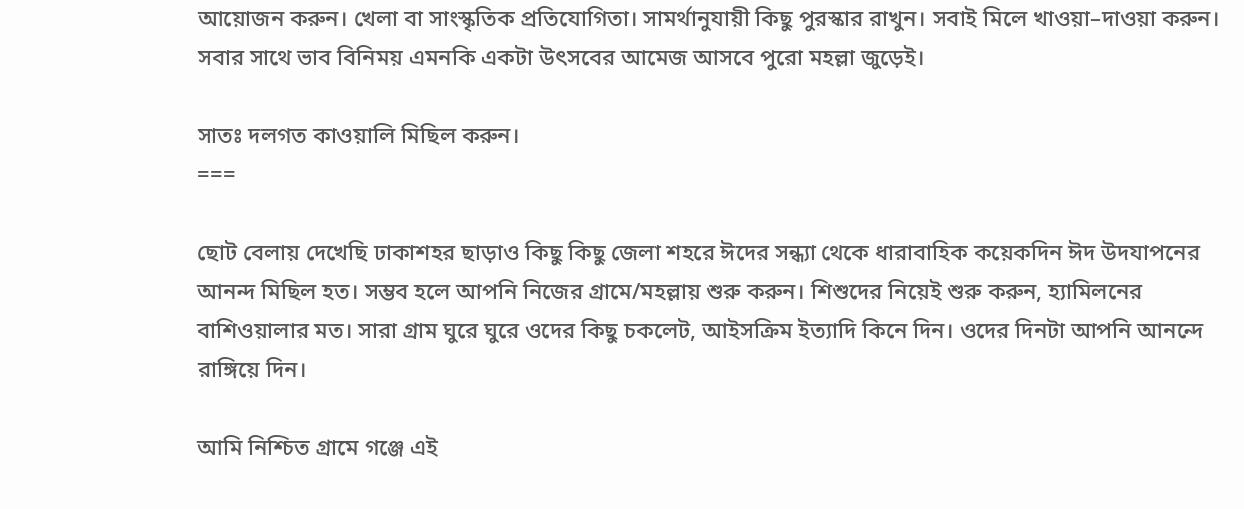আয়োজন করুন। খেলা বা সাংস্কৃতিক প্রতিযোগিতা। সামর্থানুযায়ী কিছু পুরস্কার রাখুন। সবাই মিলে খাওয়া–দাওয়া করুন। সবার সাথে ভাব বিনিময় এমনকি একটা উৎসবের আমেজ আসবে পুরো মহল্লা জুড়েই।

সাতঃ দলগত কাওয়ালি মিছিল করুন।
===

ছোট বেলায় দেখেছি ঢাকাশহর ছাড়াও কিছু কিছু জেলা শহরে ঈদের সন্ধ্যা থেকে ধারাবাহিক কয়েকদিন ঈদ উদযাপনের আনন্দ মিছিল হত। সম্ভব হলে আপনি নিজের গ্রামে/মহল্লায় শুরু করুন। শিশুদের নিয়েই শুরু করুন, হ্যামিলনের বাশিওয়ালার মত। সারা গ্রাম ঘুরে ঘুরে ওদের কিছু চকলেট, আইসক্রিম ইত্যাদি কিনে দিন। ওদের দিনটা আপনি আনন্দে রাঙ্গিয়ে দিন।

আমি নিশ্চিত গ্রামে গঞ্জে এই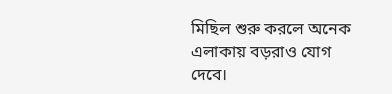মিছিল শুরু করলে অনেক এলাকায় বড়রাও যোগ দেবে।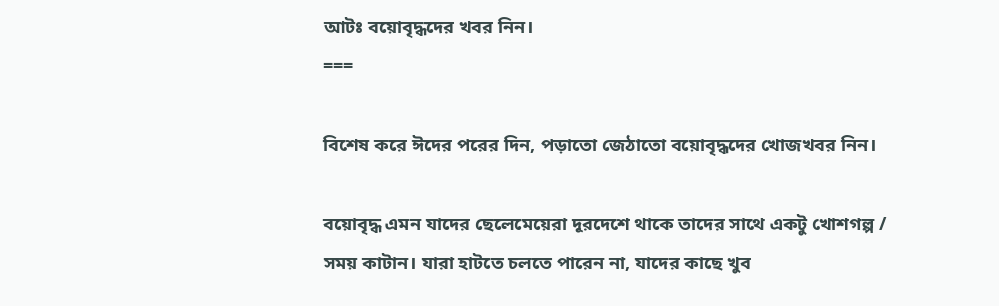আটঃ বয়োবৃদ্ধদের খবর নিন।
===

বিশেষ করে ঈদের পরের দিন, পড়াতো জেঠাতো বয়োবৃদ্ধদের খোজখবর নিন।

বয়োবৃদ্ধ এমন যাদের ছেলেমেয়েরা দূরদেশে থাকে তাদের সাথে একটু খোশগল্প / সময় কাটান। যারা হাটতে চলতে পারেন না, যাদের কাছে খুব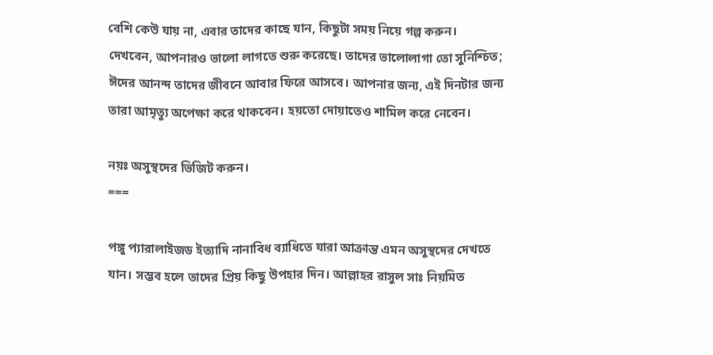বেশি কেউ যায় না, এবার তাদের কাছে যান, কিছুটা সময় নিয়ে গল্প করুন। দেখবেন, আপনারও ভালো লাগতে শুরু করেছে। তাদের ভালোলাগা তো সুনিশ্চিত; ঈদের আনন্দ তাদের জীবনে আবার ফিরে আসবে। আপনার জন্য, এই দিনটার জন্য তারা আমৃত্যু অপেক্ষা করে থাকবেন। হয়তো দোয়াতেও শামিল করে নেবেন।

নয়ঃ অসুস্থদের ভিজিট করুন।
===

পঙ্গু প্যারালাইজড ইত্যাদি নানাবিধ ব্যাধিতে যারা আক্রান্ত এমন অসুস্থদের দেখতে যান। সম্ভব হলে তাদের প্রিয় কিছু উপহার দিন। আল্লাহর রাসুল সাঃ নিয়মিত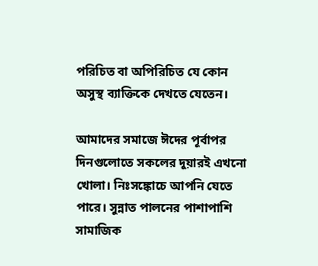পরিচিত বা অপিরিচিত যে কোন অসুস্থ ব্যাক্তিকে দেখতে যেতেন।

আমাদের সমাজে ঈদের পূর্বাপর দিনগুলোতে সকলের দুয়ারই এখনো খোলা। নিঃসঙ্কোচে আপনি যেতে পারে। সুন্নাত পালনের পাশাপাশি সামাজিক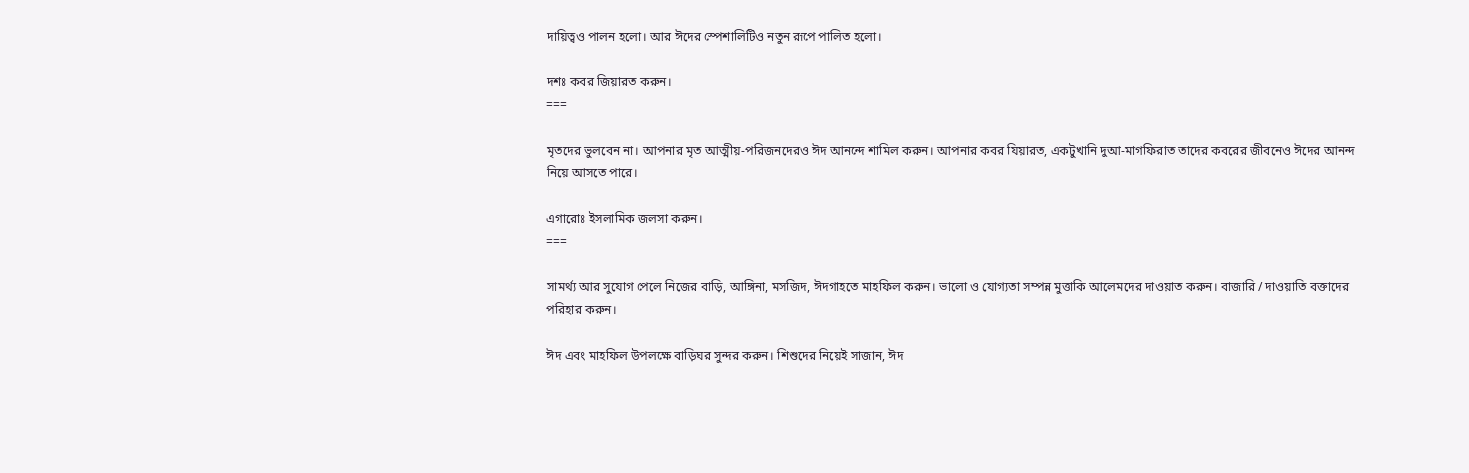দায়িত্বও পালন হলো। আর ঈদের স্পেশালিটিও নতুন রূপে পালিত হলো।

দশঃ কবর জিয়ারত করুন।
===

মৃতদের ভুলবেন না। আপনার মৃত আত্মীয়-পরিজনদেরও ঈদ আনন্দে শামিল করুন। আপনার কবর যিয়ারত, একটুখানি দুআ-মাগফিরাত তাদের কবরের জীবনেও ঈদের আনন্দ নিয়ে আসতে পারে।

এগারোঃ ইসলামিক জলসা করুন।
===

সামর্থ্য আর সুযোগ পেলে নিজের বাড়ি, আঙ্গিনা, মসজিদ, ঈদগাহতে মাহফিল করুন। ভালো ও যোগ্যতা সম্পন্ন মুত্তাকি আলেমদের দাওয়াত করুন। বাজারি / দাওয়াতি বক্তাদের পরিহার করুন।

ঈদ এবং মাহফিল উপলক্ষে বাড়িঘর সুন্দর করুন। শিশুদের নিয়েই সাজান, ঈদ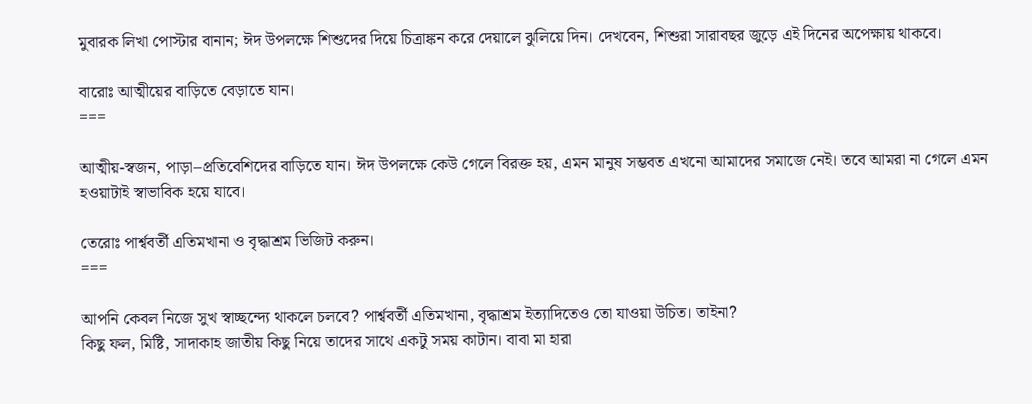মুবারক লিখা পোস্টার বানান; ঈদ উপলক্ষে শিশুদের দিয়ে চিত্রাঙ্কন করে দেয়ালে ঝুলিয়ে দিন। দেখবেন, শিশুরা সারাবছর জুড়ে এই দিনের অপেক্ষায় থাকবে।

বারোঃ আত্মীয়ের বাড়িতে বেড়াতে যান।
===

আত্মীয়-স্বজন, পাড়া–প্রতিবেশিদের বাড়িতে যান। ঈদ উপলক্ষে কেউ গেলে বিরক্ত হয়, এমন মানুষ সম্ভবত এখনো আমাদের সমাজে নেই। তবে আমরা না গেলে এমন হওয়াটাই স্বাভাবিক হয়ে যাবে।

তেরোঃ পার্শ্ববর্তী এতিমখানা ও বৃদ্ধাশ্রম ভিজিট করুন।
===

আপনি কেবল নিজে সুখ স্বাচ্ছন্দ্যে থাকলে চলবে? পার্শ্ববর্তী এতিমখানা, বৃদ্ধাশ্রম ইত্যাদিতেও তো যাওয়া উচিত। তাইনা?
কিছু ফল, মিষ্টি, সাদাকাহ জাতীয় কিছু নিয়ে তাদের সাথে একটু সময় কাটান। বাবা মা হারা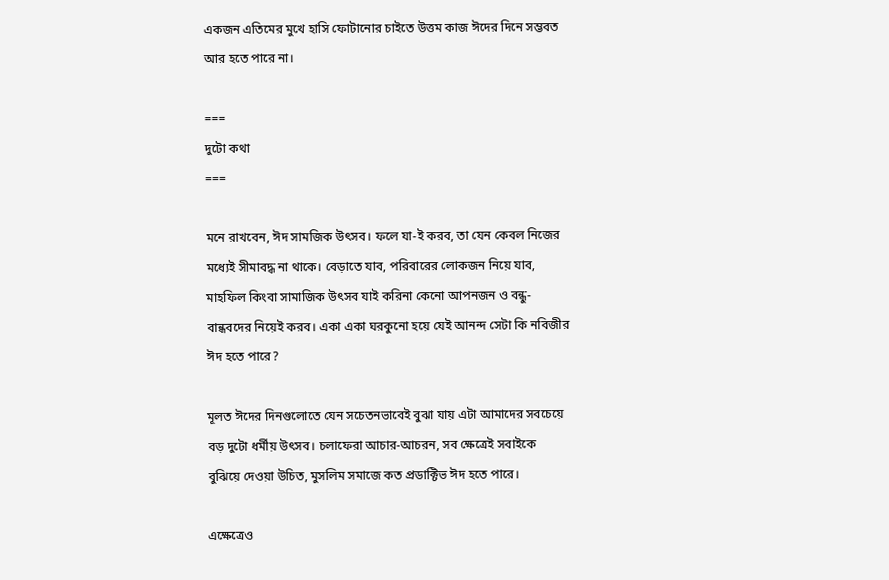একজন এতিমের মুখে হাসি ফোটানোর চাইতে উত্তম কাজ ঈদের দিনে সম্ভবত আর হতে পারে না।

===
দুটো কথা
===

মনে রাখবেন, ঈদ সামজিক উৎসব। ফলে যা-ই করব, তা যেন কেবল নিজের মধ্যেই সীমাবদ্ধ না থাকে। বেড়াতে যাব, পরিবারের লোকজন নিয়ে যাব, মাহফিল কিংবা সামাজিক উৎসব যাই করিনা কেনো আপনজন ও বন্ধু-বান্ধবদের নিয়েই করব। একা একা ঘরকুনো হয়ে যেই আনন্দ সেটা কি নবিজীর ঈদ হতে পারে?

মূলত ঈদের দিনগুলোতে যেন সচেতনভাবেই বুঝা যায় এটা আমাদের সবচেয়ে বড় দুটো ধর্মীয় উৎসব। চলাফেরা আচার-আচরন, সব ক্ষেত্রেই সবাইকে বুঝিয়ে দেওয়া উচিত, মুসলিম সমাজে কত প্রডাক্টিভ ঈদ হতে পারে।

এক্ষেত্রেও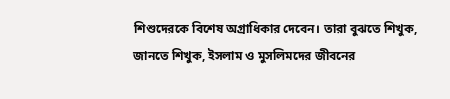শিশুদেরকে বিশেষ অগ্রাধিকার দেবেন। তারা বুঝতে শিখুক, জানতে শিখুক, ইসলাম ও মুসলিমদের জীবনের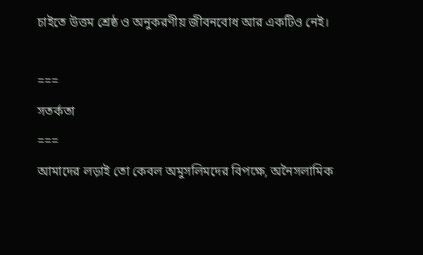চাইতে উত্তম শ্রেষ্ঠ ও অনুকরণীয় জীবনবোধ আর একটিও নেই।

===
সতর্কতা
===
আমাদের লড়াই তো কেবল অমুসলিমদের বিপক্ষে, অনৈসলামিক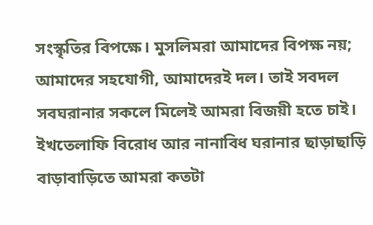সংস্কৃতির বিপক্ষে। মুসলিমরা আমাদের বিপক্ষ নয়; আমাদের সহযোগী, আমাদেরই দল। তাই সবদল সবঘরানার সকলে মিলেই আমরা বিজয়ী হতে চাই। ইখতেলাফি বিরোধ আর নানাবিধ ঘরানার ছাড়াছাড়ি বাড়াবাড়িতে আমরা কতটা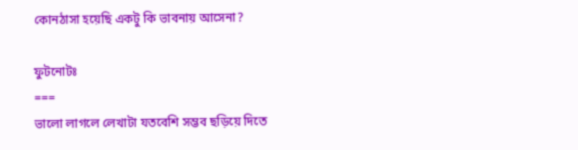কোনঠাসা হয়েছি একটু কি ভাবনায় আসেনা?

ফুটনোটঃ
===
ভালো লাগলে লেখাটা যতবেশি সম্ভব ছড়িয়ে দিতে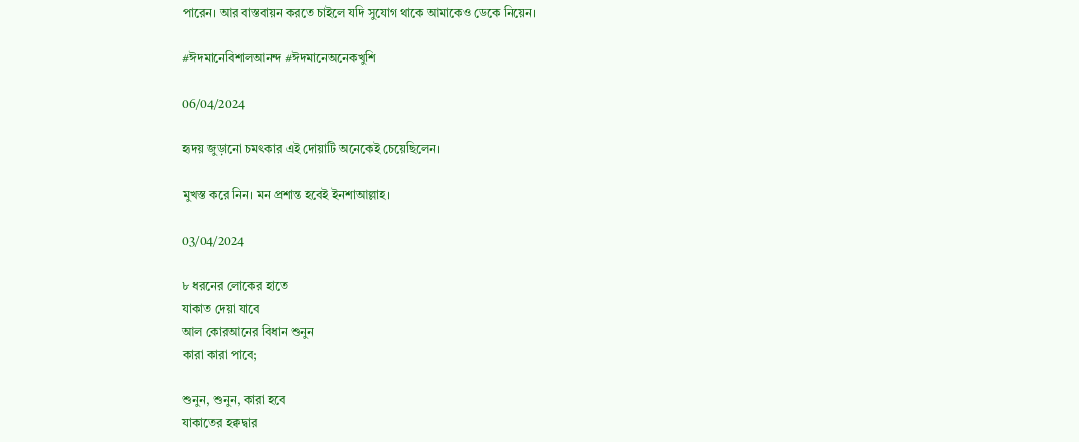পারেন। আর বাস্তবায়ন করতে চাইলে যদি সুযোগ থাকে আমাকেও ডেকে নিয়েন।

#ঈদমানেবিশালআনন্দ #ঈদমানেঅনেকখুশি

06/04/2024

হৃদয় জুড়ানো চমৎকার এই দোয়াটি অনেকেই চেয়েছিলেন।

মুখস্ত করে নিন। মন প্রশান্ত হবেই ইনশাআল্লাহ।

03/04/2024

৮ ধরনের লোকের হাতে
যাকাত দেয়া যাবে
আল কোরআনের বিধান শুনুন
কারা কারা পাবে;

শুনুন, শুনুন, কারা হবে
যাকাতের হক্বদ্বার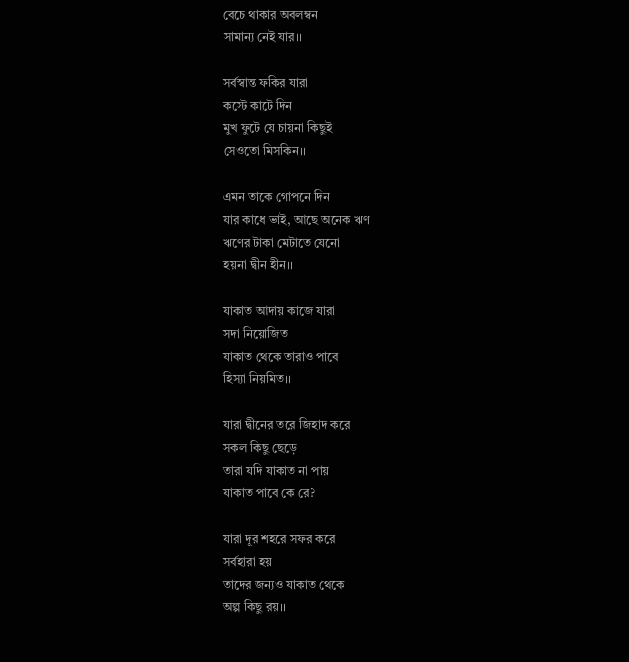বেচে থাকার অবলম্বন
সামান্য নেই যার।।

সর্বস্বান্ত ফকির যারা
কস্টে কাটে দিন
মুখ ফুটে যে চায়না কিছুই
সেওতো মিসকিন।।

এমন তাকে গোপনে দিন
যার কাধে ভাই, আছে অনেক ঋণ
ঋণের টাকা মেটাতে যেনো
হয়না দ্বীন হীন।।

যাকাত আদায় কাজে যারা
সদা নিয়োজিত
যাকাত থেকে তারাও পাবে
হিস্যা নিয়মিত।।

যারা দ্বীনের তরে জিহাদ করে
সকল কিছু ছেড়ে
তারা যদি যাকাত না পায়
যাকাত পাবে কে রে?

যারা দূর শহরে সফর করে
সর্বহারা হয়
তাদের জন্যও যাকাত থেকে
অল্প কিছু রয়।।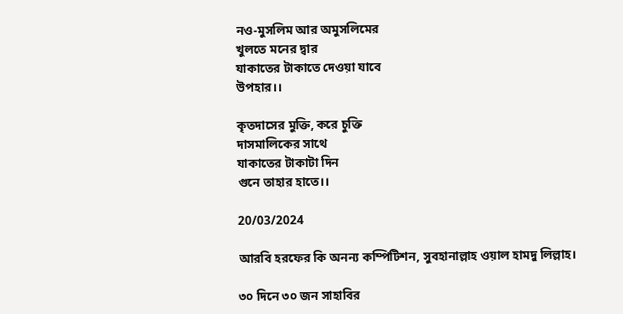নও-মুসলিম আর অমুসলিমের
খুলতে মনের দ্বার
যাকাতের টাকাতে দেওয়া যাবে
উপহার।।

কৃতদাসের মুক্তি, করে চুক্তি
দাসমালিকের সাথে
যাকাতের টাকাটা দিন
গুনে তাহার হাতে।।

20/03/2024

আরবি হরফের কি অনন্য কম্পিটিশন, সুবহানাল্লাহ ওয়াল হামদু লিল্লাহ।

৩০ দিনে ৩০ জন সাহাবির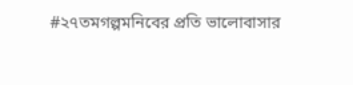#২৭তমগল্পমনিবের প্রতি ভালোবাসার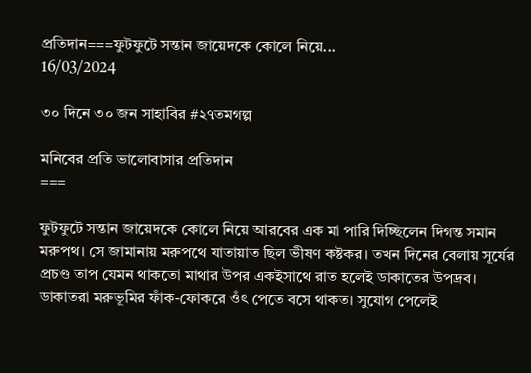প্রতিদান===ফুটফুটে সন্তান জায়েদকে কোলে নিয়ে...
16/03/2024

৩০ দিনে ৩০ জন সাহাবির #২৭তমগল্প

মনিবের প্রতি ভালোবাসার প্রতিদান
===

ফুটফুটে সন্তান জায়েদকে কোলে নিয়ে আরবের এক মা পারি দিচ্ছিলেন দিগন্ত সমান মরুপথ। সে জামানায় মরুপথে যাতায়াত ছিল ভীষণ কষ্টকর। তখন দিনের বেলায় সূর্যের প্রচণ্ড তাপ যেমন থাকতো মাথার উপর একইসাথে রাত হলেই ডাকাতের উপদ্রব। ডাকাতরা মরুভূমির ফাঁক-ফোকরে ওঁৎ পেতে বসে থাকত। সুযোগ পেলেই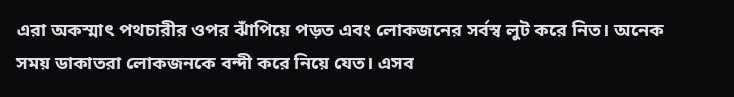এরা অকস্মাৎ পথচারীর ওপর ঝাঁপিয়ে পড়ত এবং লোকজনের সর্বস্ব লুট করে নিত। অনেক সময় ডাকাতরা লোকজনকে বন্দী করে নিয়ে যেত। এসব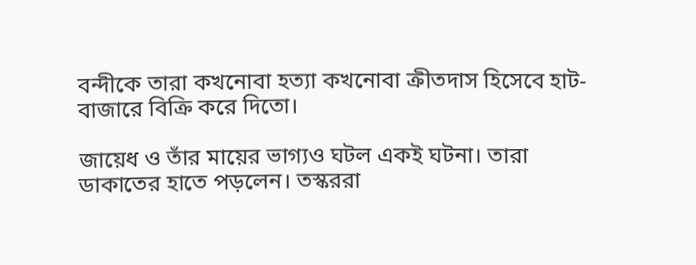বন্দীকে তারা কখনোবা হত্যা কখনোবা ক্রীতদাস হিসেবে হাট-বাজারে বিক্রি করে দিতো।

জায়েধ ও তাঁর মায়ের ভাগ্যও ঘটল একই ঘটনা। তারা ডাকাতের হাতে পড়লেন। তস্কররা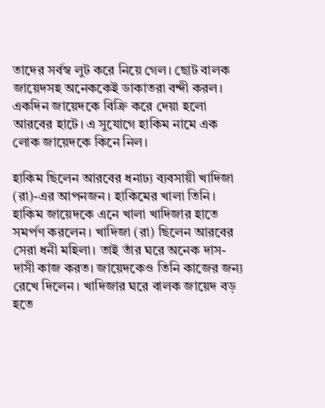তাদের সর্বস্ব লুট করে নিয়ে গেল। ছোট বালক জায়েদসহ অনেককেই ডাকাতরা বন্দী করল। একদিন জায়েদকে বিক্রি করে দেয়া হলো আরবের হাটে। এ সুযোগে হাকিম নামে এক লোক জায়েদকে কিনে নিল।

হাকিম ছিলেন আরবের ধনাঢ্য ব্যবসায়ী খাদিজা (রা)-এর আপনজন। হাকিমের খালা তিনি। হাকিম জায়েদকে এনে খালা খাদিজার হাতে সমর্পণ করলেন। খাদিজা (রা) ছিলেন আরবের সেরা ধনী মহিলা। তাই তাঁর ঘরে অনেক দাস-দাসী কাজ করত। জায়েদকেও তিনি কাজের জন্য রেখে দিলেন। খাদিজার ঘরে বালক জায়েদ বড় হতে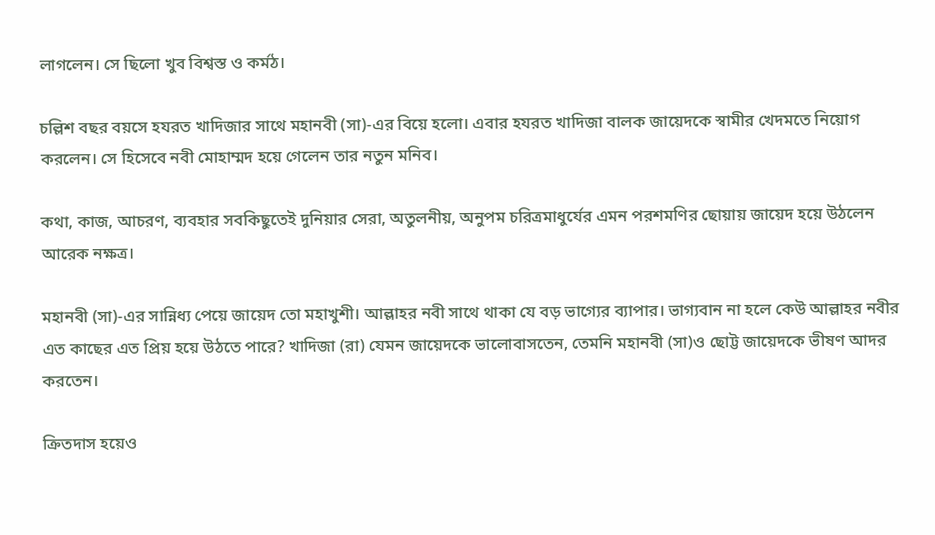লাগলেন। সে ছিলো খুব বিশ্বস্ত ও কর্মঠ।

চল্লিশ বছর বয়সে হযরত খাদিজার সাথে মহানবী (সা)-এর বিয়ে হলো। এবার হযরত খাদিজা বালক জায়েদকে স্বামীর খেদমতে নিয়োগ করলেন। সে হিসেবে নবী মোহাম্মদ হয়ে গেলেন তার নতুন মনিব।

কথা, কাজ, আচরণ, ব্যবহার সবকিছুতেই দুনিয়ার সেরা, অতুলনীয়, অনুপম চরিত্রমাধুর্যের এমন পরশমণির ছোয়ায় জায়েদ হয়ে উঠলেন আরেক নক্ষত্র।

মহানবী (সা)-এর সান্নিধ্য পেয়ে জায়েদ তো মহাখুশী। আল্লাহর নবী সাথে থাকা যে বড় ভাগ্যের ব্যাপার। ভাগ্যবান না হলে কেউ আল্লাহর নবীর এত কাছের এত প্রিয় হয়ে উঠতে পারে? খাদিজা (রা) যেমন জায়েদকে ভালোবাসতেন, তেমনি মহানবী (সা)ও ছোট্ট জায়েদকে ভীষণ আদর করতেন।

ক্রিতদাস হয়েও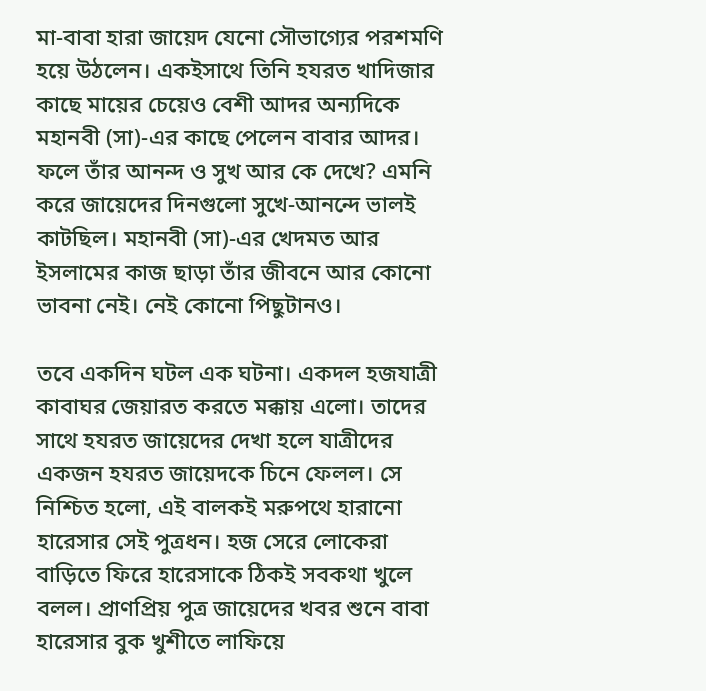মা-বাবা হারা জায়েদ যেনো সৌভাগ্যের পরশমণি হয়ে উঠলেন। একইসাথে তিনি হযরত খাদিজার কাছে মায়ের চেয়েও বেশী আদর অন্যদিকে মহানবী (সা)-এর কাছে পেলেন বাবার আদর। ফলে তাঁর আনন্দ ও সুখ আর কে দেখে? এমনি করে জায়েদের দিনগুলো সুখে-আনন্দে ভালই কাটছিল। মহানবী (সা)-এর খেদমত আর ইসলামের কাজ ছাড়া তাঁর জীবনে আর কোনো ভাবনা নেই। নেই কোনো পিছুটানও।

তবে একদিন ঘটল এক ঘটনা। একদল হজযাত্রী কাবাঘর জেয়ারত করতে মক্কায় এলো। তাদের সাথে হযরত জায়েদের দেখা হলে যাত্রীদের একজন হযরত জায়েদকে চিনে ফেলল। সে নিশ্চিত হলো, এই বালকই মরুপথে হারানো হারেসার সেই পুত্রধন। হজ সেরে লোকেরা বাড়িতে ফিরে হারেসাকে ঠিকই সবকথা খুলে বলল। প্রাণপ্রিয় পুত্র জায়েদের খবর শুনে বাবা হারেসার বুক খুশীতে লাফিয়ে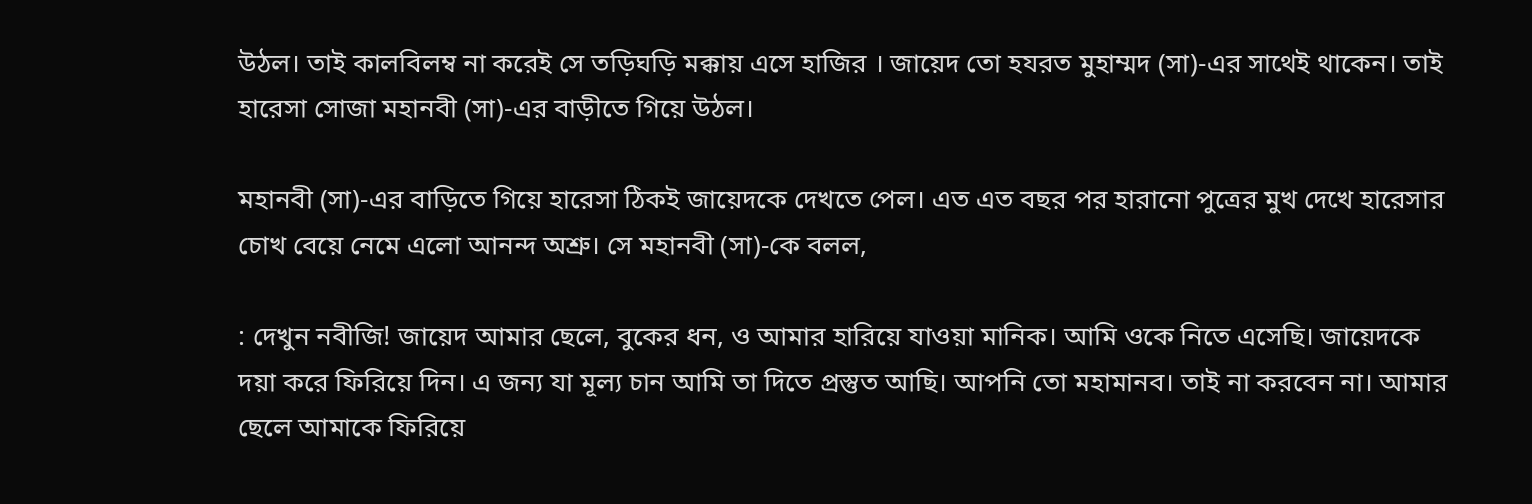উঠল। তাই কালবিলম্ব না করেই সে তড়িঘড়ি মক্কায় এসে হাজির । জায়েদ তো হযরত মুহাম্মদ (সা)-এর সাথেই থাকেন। তাই হারেসা সোজা মহানবী (সা)-এর বাড়ীতে গিয়ে উঠল।

মহানবী (সা)-এর বাড়িতে গিয়ে হারেসা ঠিকই জায়েদকে দেখতে পেল। এত এত বছর পর হারানো পুত্রের মুখ দেখে হারেসার চোখ বেয়ে নেমে এলো আনন্দ অশ্রু। সে মহানবী (সা)-কে বলল,

: দেখুন নবীজি! জায়েদ আমার ছেলে, বুকের ধন, ও আমার হারিয়ে যাওয়া মানিক। আমি ওকে নিতে এসেছি। জায়েদকে দয়া করে ফিরিয়ে দিন। এ জন্য যা মূল্য চান আমি তা দিতে প্রস্তুত আছি। আপনি তো মহামানব। তাই না করবেন না। আমার ছেলে আমাকে ফিরিয়ে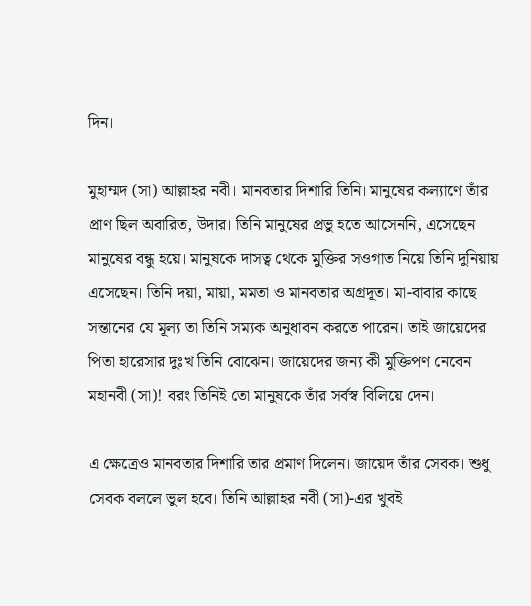দিন।

মুহাম্মদ (সা) আল্লাহর নবী। মানবতার দিশারি তিনি। মানুষের কল্যাণে তাঁর প্রাণ ছিল অবারিত, উদার। তিনি মানুষের প্রভু হতে আসেননি, এসেছেন মানুষের বন্ধু হয়ে। মানুষকে দাসত্ব থেকে মুক্তির সওগাত নিয়ে তিনি দুনিয়ায় এসেছেন। তিনি দয়া, মায়া, মমতা ও মানবতার অগ্রদূত। মা-বাবার কাছে সন্তানের যে মূল্য তা তিনি সম্যক অনুধাবন করতে পারেন। তাই জায়েদের পিতা হারেসার দুঃখ তিনি বোঝেন। জায়েদের জন্য কী মুক্তিপণ নেবেন মহানবী (সা)! বরং তিনিই তো মানুষকে তাঁর সর্বস্ব বিলিয়ে দেন।

এ ক্ষেত্রেও মানবতার দিশারি তার প্রমাণ দিলেন। জায়েদ তাঁর সেবক। শুধু সেবক বললে ভুল হবে। তিনি আল্লাহর নবী (সা)-এর খুবই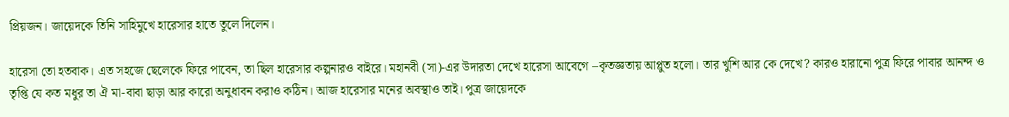প্রিয়জন। জায়েদকে তিনি সাহিমুখে হারেসার হাতে তুলে দিলেন।

হারেসা তো হতবাক। এত সহজে ছেলেকে ফিরে পাবেন, তা ছিল হারেসার কল্পনারও বাইরে। মহানবী (সা)-এর উদারতা দেখে হারেসা আবেগে –কৃতজ্ঞতায় আপ্লুত হলো। তার খুশি আর কে দেখে? কারও হারানো পুত্র ফিরে পাবার আনন্দ ও তৃপ্তি যে কত মধুর তা ঐ মা-বাবা ছাড়া আর কারো অনুধাবন করাও কঠিন। আজ হারেসার মনের অবস্থাও তাই। পুত্র জায়েদকে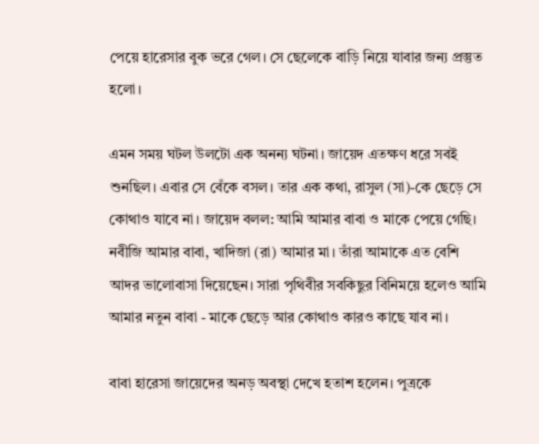পেয়ে হারেসার বুক ভরে গেল। সে ছেলেকে বাড়ি নিয়ে যাবার জন্য প্রস্তুত হলো।

এমন সময় ঘটল উলটো এক অনন্য ঘটনা। জায়েদ এতক্ষণ ধরে সবই শুনছিল। এবার সে বেঁকে বসল। তার এক কথা, রাসুল (সা)-কে ছেড়ে সে কোথাও যাবে না। জায়েদ বলল: আমি আমার বাবা ও মাকে পেয়ে গেছি। নবীজি আমার বাবা, খাদিজা (রা) আমার মা। তাঁরা আমাকে এত বেশি আদর ভালোবাসা দিয়েছেন। সারা পৃথিবীর সবকিছুর বিনিময়ে হলেও আমি আমার নতুন বাবা - মাকে ছেড়ে আর কোথাও কারও কাছে যাব না।

বাবা হারেসা জায়েদের অনড় অবস্থা দেখে হতাশ হলেন। পুত্রকে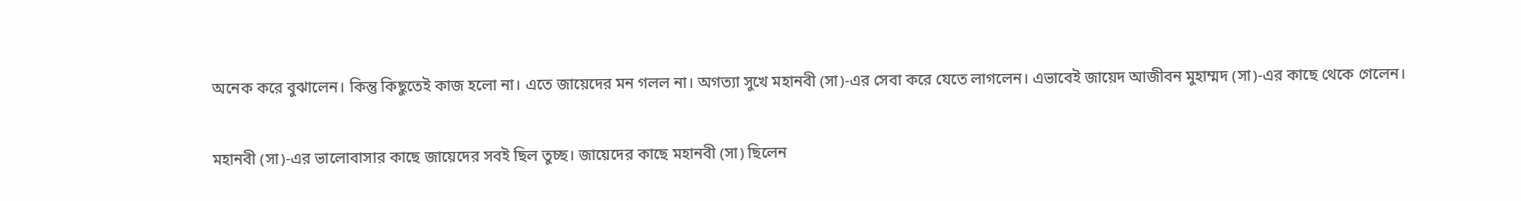অনেক করে বুঝালেন। কিন্তু কিছুতেই কাজ হলো না। এতে জায়েদের মন গলল না। অগত্যা সুখে মহানবী (সা)-এর সেবা করে যেতে লাগলেন। এভাবেই জায়েদ আজীবন মুহাম্মদ (সা)-এর কাছে থেকে গেলেন।

মহানবী (সা)-এর ভালোবাসার কাছে জায়েদের সবই ছিল তুচ্ছ। জায়েদের কাছে মহানবী (সা) ছিলেন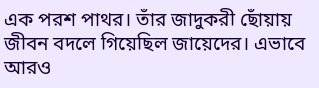এক পরশ পাথর। তাঁর জাদুকরী ছোঁয়ায় জীবন বদলে গিয়েছিল জায়েদের। এভাবে আরও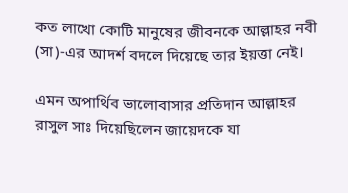কত লাখো কোটি মানুষের জীবনকে আল্লাহর নবী (সা)-এর আদর্শ বদলে দিয়েছে তার ইয়ত্তা নেই।

এমন অপার্থিব ভালোবাসার প্রতিদান আল্লাহর রাসুল সাঃ দিয়েছিলেন জায়েদকে যা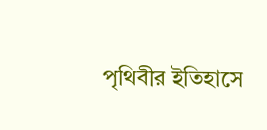পৃথিবীর ইতিহাসে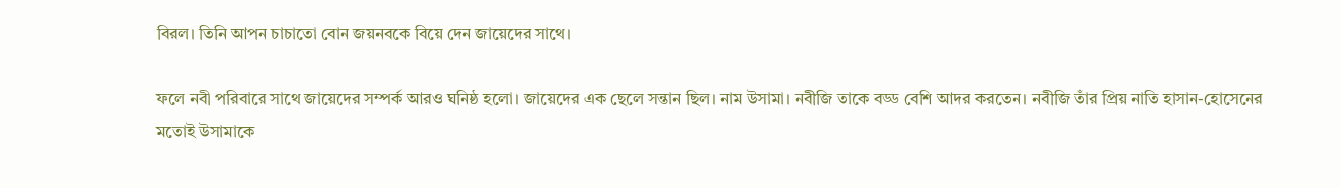বিরল। তিনি আপন চাচাতো বোন জয়নবকে বিয়ে দেন জায়েদের সাথে।

ফলে নবী পরিবারে সাথে জায়েদের সম্পর্ক আরও ঘনিষ্ঠ হলো। জায়েদের এক ছেলে সন্তান ছিল। নাম উসামা। নবীজি তাকে বড্ড বেশি আদর করতেন। নবীজি তাঁর প্রিয় নাতি হাসান-হোসেনের মতোই উসামাকে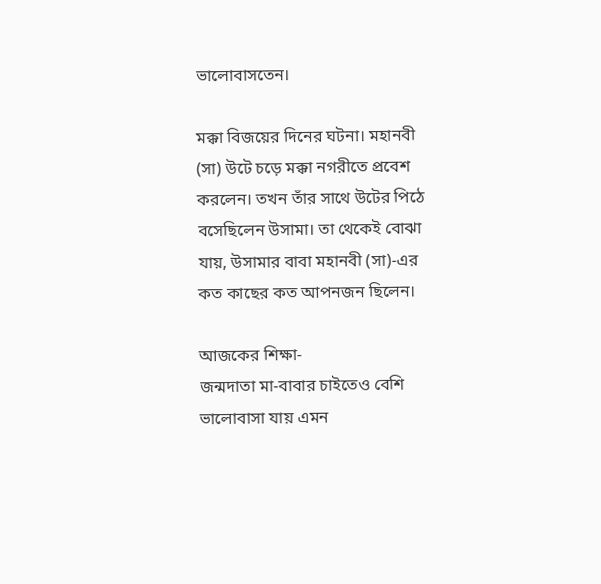ভালোবাসতেন।

মক্কা বিজয়ের দিনের ঘটনা। মহানবী (সা) উটে চড়ে মক্কা নগরীতে প্রবেশ করলেন। তখন তাঁর সাথে উটের পিঠে বসেছিলেন উসামা। তা থেকেই বোঝা যায়, উসামার বাবা মহানবী (সা)-এর কত কাছের কত আপনজন ছিলেন।

আজকের শিক্ষা-
জন্মদাতা মা-বাবার চাইতেও বেশি ভালোবাসা যায় এমন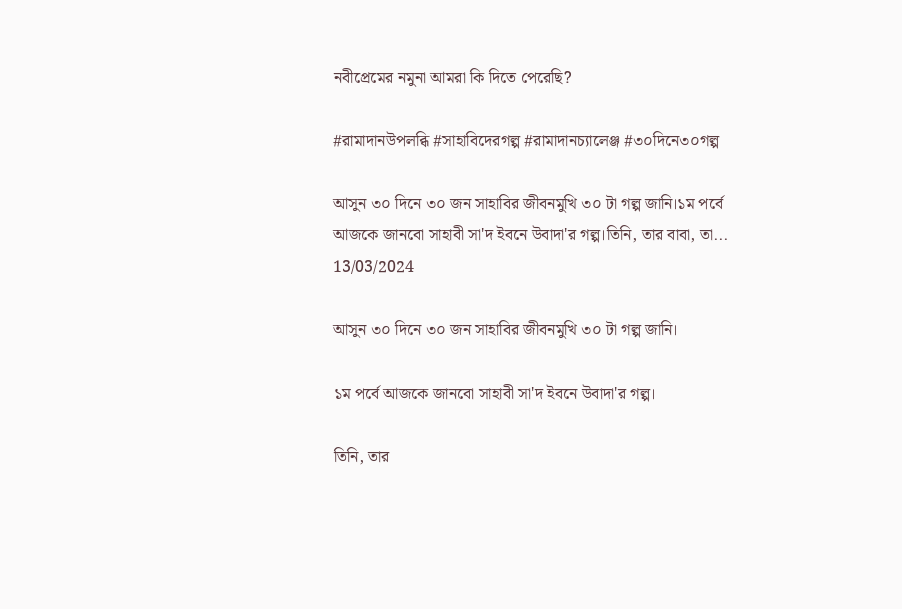নবীপ্রেমের নমুনা আমরা কি দিতে পেরেছি?

#রামাদানউপলব্ধি #সাহাবিদেরগল্প #রামাদানচ্যালেঞ্জ #৩০দিনে৩০গল্প

আসুন ৩০ দিনে ৩০ জন সাহাবির জীবনমুখি ৩০ টা গল্প জানি।১ম পর্বে আজকে জানবো সাহাবী সা'দ ইবনে উবাদা'র গল্প।তিনি, তার বাবা, তা...
13/03/2024

আসুন ৩০ দিনে ৩০ জন সাহাবির জীবনমুখি ৩০ টা গল্প জানি।

১ম পর্বে আজকে জানবো সাহাবী সা'দ ইবনে উবাদা'র গল্প।

তিনি, তার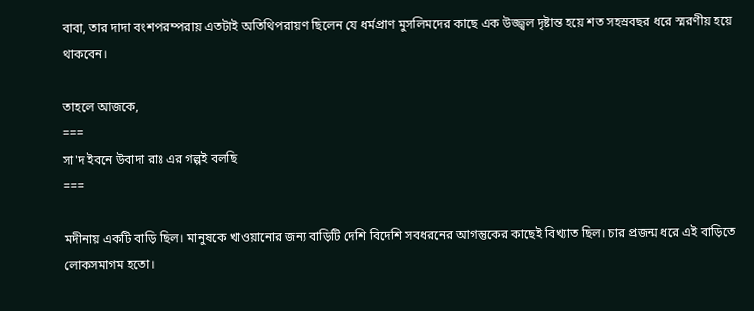বাবা, তার দাদা বংশপরম্পরায় এতটাই অতিথিপরায়ণ ছিলেন যে ধর্মপ্রাণ মুসলিমদের কাছে এক উজ্জ্বল দৃষ্টান্ত হয়ে শত সহস্রবছর ধরে স্মরণীয় হয়ে থাকবেন।

তাহলে আজকে,
===
সা'দ ইবনে উবাদা রাঃ এর গল্পই বলছি
===

মদীনায় একটি বাড়ি ছিল। মানুষকে খাওয়ানোর জন্য বাড়িটি দেশি বিদেশি সবধরনের আগন্তুকের কাছেই বিখ্যাত ছিল। চার প্রজন্ম ধরে এই বাড়িতে লোকসমাগম হতো।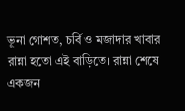ভূনা গোশত, চর্বি ও মজাদার খাবার রান্না হতো এই বাড়িতে। রান্না শেষে একজন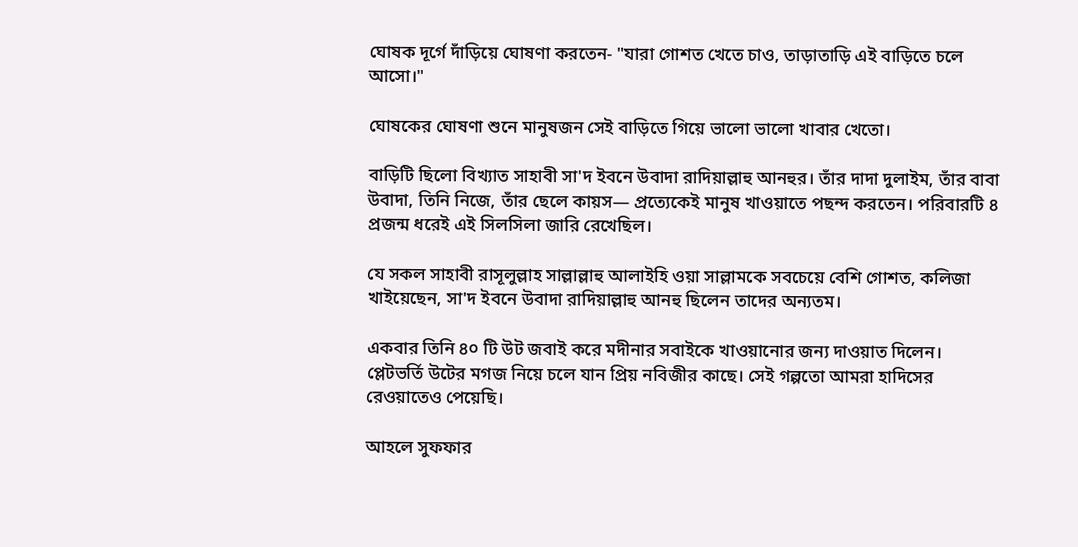ঘোষক দূর্গে দাঁড়িয়ে ঘোষণা করতেন- "যারা গোশত খেতে চাও, তাড়াতাড়ি এই বাড়িতে চলে আসো।"

ঘোষকের ঘোষণা শুনে মানুষজন সেই বাড়িতে গিয়ে ভালো ভালো খাবার খেতো।

বাড়িটি ছিলো বিখ্যাত সাহাবী সা'দ ইবনে উবাদা রাদিয়াল্লাহু আনহুর। তাঁর দাদা দুলাইম, তাঁর বাবা উবাদা, তিনি নিজে, তাঁর ছেলে কায়স— প্রত্যেকেই মানুষ খাওয়াতে পছন্দ করতেন। পরিবারটি ৪ প্রজন্ম ধরেই এই সিলসিলা জারি রেখেছিল।

যে সকল সাহাবী রাসূলুল্লাহ সাল্লাল্লাহু আলাইহি ওয়া সাল্লামকে সবচেয়ে বেশি গোশত, কলিজা খাইয়েছেন, সা'দ ইবনে উবাদা রাদিয়াল্লাহু আনহু ছিলেন তাদের অন্যতম।

একবার তিনি ৪০ টি উট জবাই করে মদীনার সবাইকে খাওয়ানোর জন্য দাওয়াত দিলেন। প্লেটভর্তি উটের মগজ নিয়ে চলে যান প্রিয় নবিজীর কাছে। সেই গল্পতো আমরা হাদিসের রেওয়াতেও পেয়েছি।

আহলে সুফফার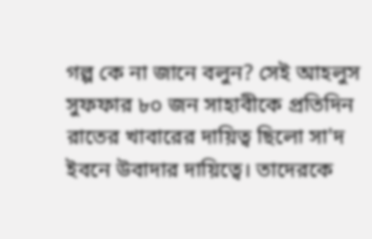গল্প কে না জানে বলুন? সেই আহলুস সুফফার ৮০ জন সাহাবীকে প্রতিদিন রাতের খাবারের দায়িত্ব ছিলো সা'দ ইবনে উবাদার দায়িত্বে। তাদেরকে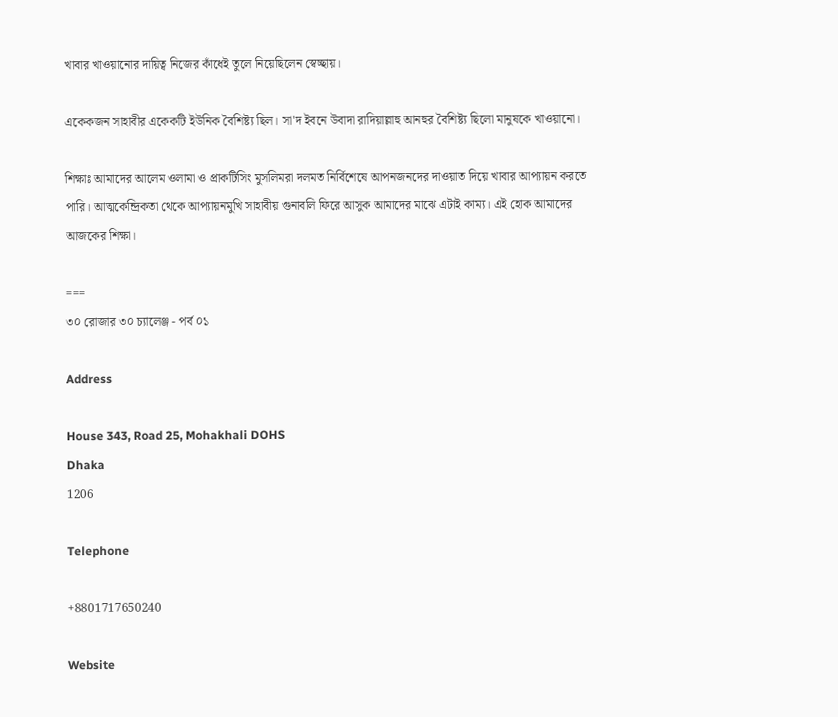খাবার খাওয়ানোর দায়িত্ব নিজের কাঁধেই তুলে নিয়েছিলেন স্বেচ্ছায়।

একেকজন সাহাবীর একেকটি ইউনিক বৈশিষ্ট্য ছিল। সা'দ ইবনে উবাদা রাদিয়াল্লাহু আনহুর বৈশিষ্ট্য ছিলো মানুষকে খাওয়ানো।

শিক্ষাঃ আমাদের আলেম ওলামা ও প্রাকটিসিং মুসলিমরা দলমত নির্বিশেষে আপনজনদের দাওয়াত দিয়ে খাবার আপ্যায়ন করতে পারি। আত্মকেন্দ্রিকতা থেকে আপ্যায়নমুখি সাহাবীয় গুনাবলি ফিরে আসুক আমাদের মাঝে এটাই কাম্য। এই হোক আমাদের আজকের শিক্ষা।

===
৩০ রোজার ৩০ চ্যালেঞ্জ - পর্ব ০১

Address

House 343, Road 25, Mohakhali DOHS
Dhaka
1206

Telephone

+8801717650240

Website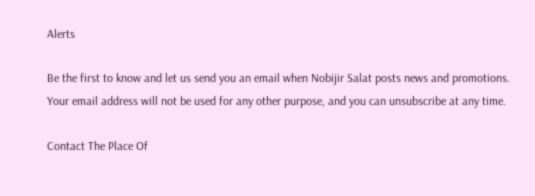Alerts

Be the first to know and let us send you an email when Nobijir Salat posts news and promotions. Your email address will not be used for any other purpose, and you can unsubscribe at any time.

Contact The Place Of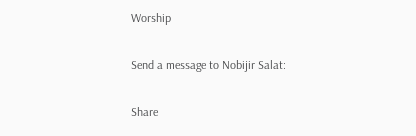Worship

Send a message to Nobijir Salat:

Share